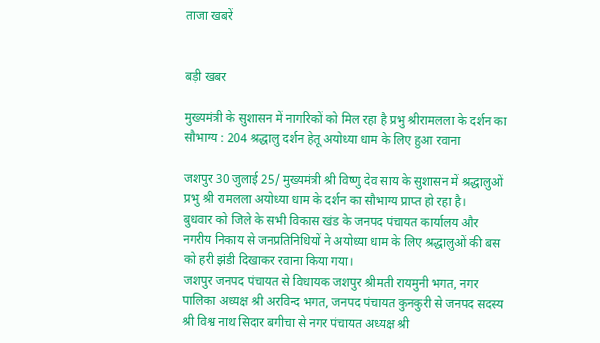ताजा खबरें


बड़ी खबर

मुख्यमंत्री के सुशासन में नागरिकों को मिल रहा है प्रभु श्रीरामलला के दर्शन का सौभाग्य : 204 श्रद्धालु दर्शन हेतू अयोध्या धाम के लिए हुआ रवाना

जशपुर 30 जुलाई 25/ मुख्यमंत्री श्री विष्णु देव साय के सुशासन में श्रद्धालुओं प्रभु श्री रामलला अयोध्या धाम के दर्शन का सौभाग्य प्राप्त हो रहा है।
बुधवार को जिले के सभी विकास खंड के जनपद पंचायत कार्यालय और नगरीय निकाय से जनप्रतिनिधियों ने अयोध्या धाम के लिए श्रद्धालुओं की बस को हरी झंडी दिखाकर रवाना किया गया।
जशपुर जनपद पंचायत से विधायक जशपुर श्रीमती रायमुनी भगत, नगर पालिका अध्यक्ष श्री अरविन्द भगत, जनपद पंचायत कुनकुरी से जनपद सदस्य श्री विश्व नाथ सिदार बगीचा से नगर पंचायत अध्यक्ष श्री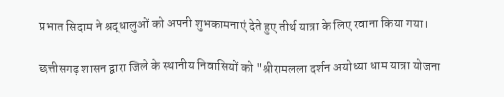प्रभात सिदाम ने श्रद्धालुओं को अपनी शुभकामनाएं देते हुए तीर्थ यात्रा के लिए रवाना किया गया।

छत्तीसगढ़ शासन द्वारा जिले के स्थानीय निवासियों को "श्रीरामलला दर्शन अयोध्या धाम यात्रा योजना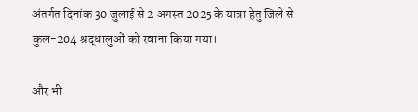अंतर्गत दिनांक 30 जुलाई से 2 अगस्त 2025 के यात्रा हेतु जिले से कुल-204 श्रद्धालुओं को रवाना किया गया।

और भी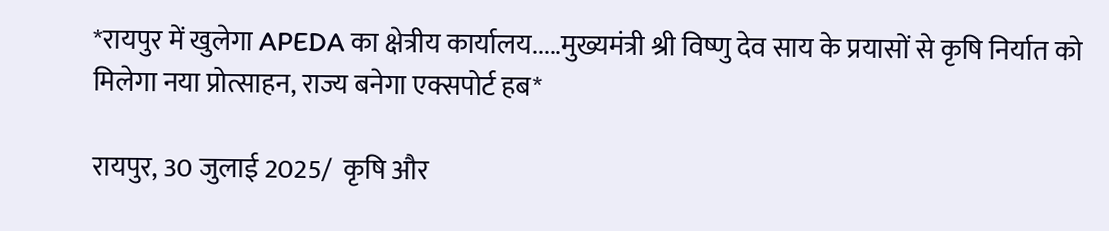*रायपुर में खुलेगा APEDA का क्षेत्रीय कार्यालय.....मुख्यमंत्री श्री विष्णु देव साय के प्रयासों से कृषि निर्यात को मिलेगा नया प्रोत्साहन, राज्य बनेगा एक्सपोर्ट हब*

रायपुर, 30 जुलाई 2025/  कृषि और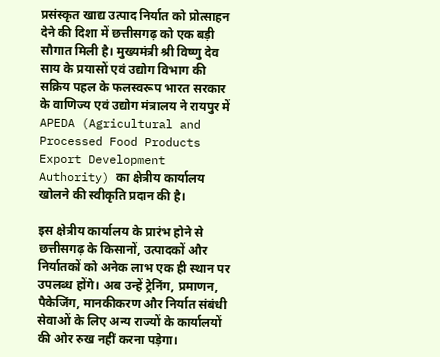प्रसंस्कृत खाद्य उत्पाद निर्यात को प्रोत्साहन देने की दिशा में छत्तीसगढ़ को एक बड़ी सौगात मिली है। मुख्यमंत्री श्री विष्णु देव साय के प्रयासों एवं उद्योग विभाग की सक्रिय पहल के फलस्वरूप भारत सरकार के वाणिज्य एवं उद्योग मंत्रालय ने रायपुर में APEDA (Agricultural and Processed Food Products Export Development Authority) का क्षेत्रीय कार्यालय खोलने की स्वीकृति प्रदान की है।

इस क्षेत्रीय कार्यालय के प्रारंभ होने से छत्तीसगढ़ के किसानों, उत्पादकों और निर्यातकों को अनेक लाभ एक ही स्थान पर उपलब्ध होंगे। अब उन्हें ट्रेनिंग, प्रमाणन, पैकेजिंग, मानकीकरण और निर्यात संबंधी सेवाओं के लिए अन्य राज्यों के कार्यालयों की ओर रुख नहीं करना पड़ेगा।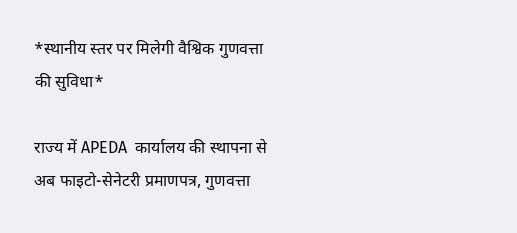*स्थानीय स्तर पर मिलेगी वैश्विक गुणवत्ता की सुविधा*

राज्य में APEDA  कार्यालय की स्थापना से अब फाइटो-सेनेटरी प्रमाणपत्र, गुणवत्ता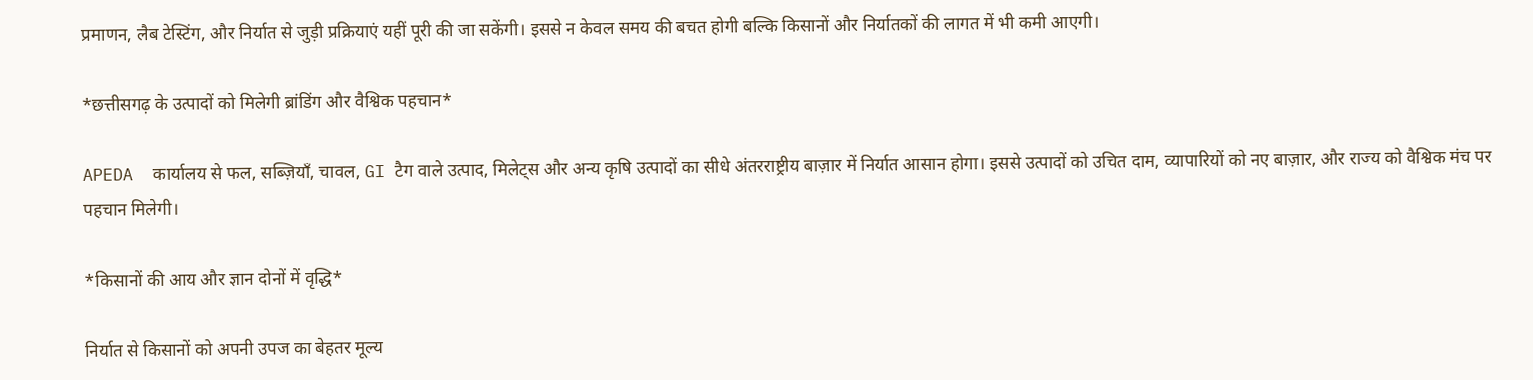प्रमाणन, लैब टेस्टिंग, और निर्यात से जुड़ी प्रक्रियाएं यहीं पूरी की जा सकेंगी। इससे न केवल समय की बचत होगी बल्कि किसानों और निर्यातकों की लागत में भी कमी आएगी।

*छत्तीसगढ़ के उत्पादों को मिलेगी ब्रांडिंग और वैश्विक पहचान*

APEDA  कार्यालय से फल, सब्ज़ियाँ, चावल, GI टैग वाले उत्पाद, मिलेट्स और अन्य कृषि उत्पादों का सीधे अंतरराष्ट्रीय बाज़ार में निर्यात आसान होगा। इससे उत्पादों को उचित दाम, व्यापारियों को नए बाज़ार, और राज्य को वैश्विक मंच पर पहचान मिलेगी।

*किसानों की आय और ज्ञान दोनों में वृद्धि*

निर्यात से किसानों को अपनी उपज का बेहतर मूल्य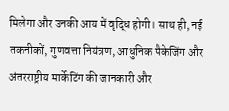मिलेगा और उनकी आय में वृद्धि होगी। साथ ही, नई तकनीकों, गुणवत्ता नियंत्रण, आधुनिक पैकेजिंग और अंतरराष्ट्रीय मार्केटिंग की जानकारी और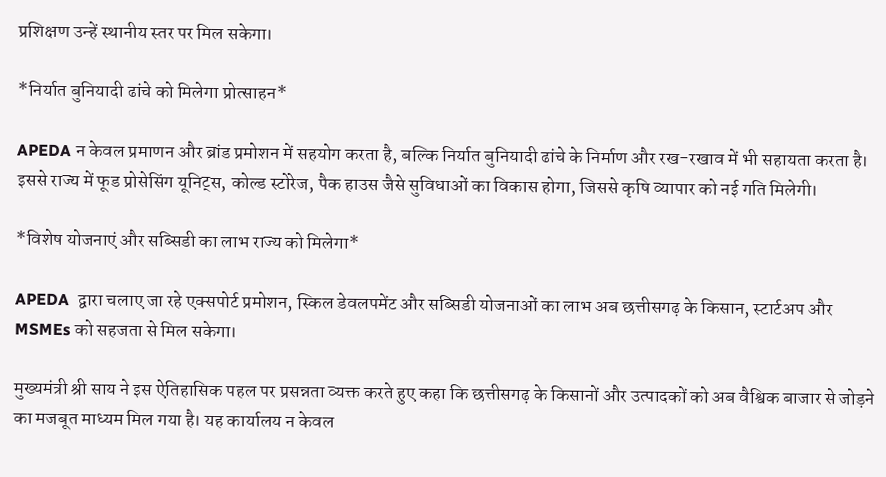प्रशिक्षण उन्हें स्थानीय स्तर पर मिल सकेगा।

*निर्यात बुनियादी ढांचे को मिलेगा प्रोत्साहन*

APEDA न केवल प्रमाणन और ब्रांड प्रमोशन में सहयोग करता है, बल्कि निर्यात बुनियादी ढांचे के निर्माण और रख-रखाव में भी सहायता करता है। इससे राज्य में फूड प्रोसेसिंग यूनिट्स, कोल्ड स्टोरेज, पैक हाउस जैसे सुविधाओं का विकास होगा, जिससे कृषि व्यापार को नई गति मिलेगी।

*विशेष योजनाएं और सब्सिडी का लाभ राज्य को मिलेगा*

APEDA  द्वारा चलाए जा रहे एक्सपोर्ट प्रमोशन, स्किल डेवलपमेंट और सब्सिडी योजनाओं का लाभ अब छत्तीसगढ़ के किसान, स्टार्टअप और MSMEs को सहजता से मिल सकेगा।

मुख्यमंत्री श्री साय ने इस ऐतिहासिक पहल पर प्रसन्नता व्यक्त करते हुए कहा कि छत्तीसगढ़ के किसानों और उत्पादकों को अब वैश्विक बाजार से जोड़ने का मजबूत माध्यम मिल गया है। यह कार्यालय न केवल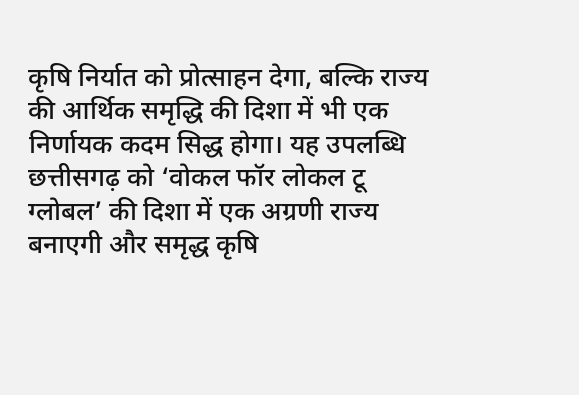कृषि निर्यात को प्रोत्साहन देगा, बल्कि राज्य की आर्थिक समृद्धि की दिशा में भी एक निर्णायक कदम सिद्ध होगा। यह उपलब्धि छत्तीसगढ़ को ‘वोकल फॉर लोकल टू ग्लोबल’ की दिशा में एक अग्रणी राज्य बनाएगी और समृद्ध कृषि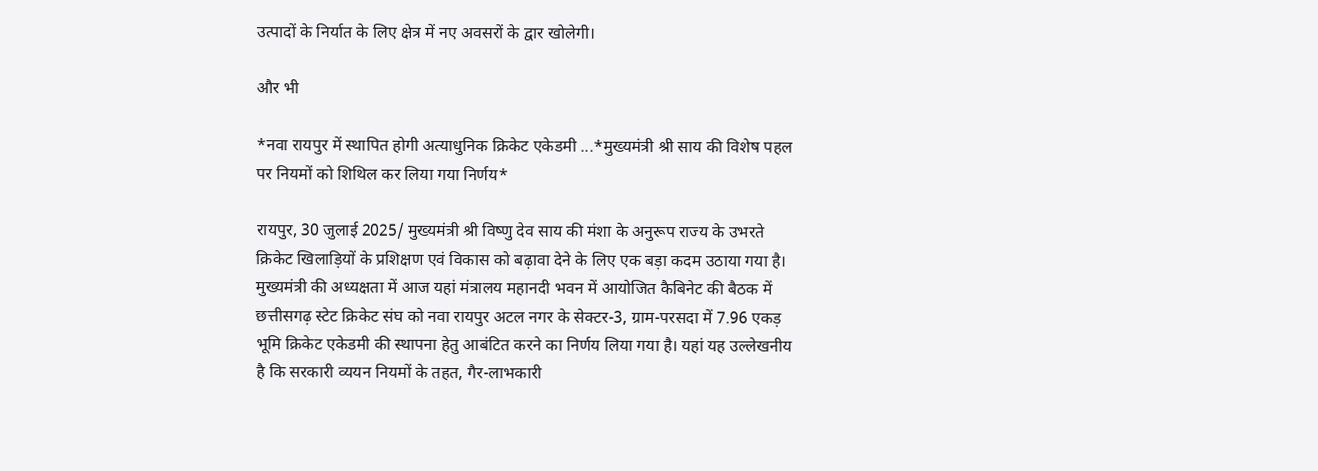उत्पादों के निर्यात के लिए क्षेत्र में नए अवसरों के द्वार खोलेगी।

और भी

*नवा रायपुर में स्थापित होगी अत्याधुनिक क्रिकेट एकेडमी ...*मुख्यमंत्री श्री साय की विशेष पहल पर नियमों को शिथिल कर लिया गया निर्णय*

रायपुर, 30 जुलाई 2025/ मुख्यमंत्री श्री विष्णु देव साय की मंशा के अनुरूप राज्य के उभरते क्रिकेट खिलाड़ियों के प्रशिक्षण एवं विकास को बढ़ावा देने के लिए एक बड़ा कदम उठाया गया है। मुख्यमंत्री की अध्यक्षता में आज यहां मंत्रालय महानदी भवन में आयोजित कैबिनेट की बैठक में छत्तीसगढ़ स्टेट क्रिकेट संघ को नवा रायपुर अटल नगर के सेक्टर-3, ग्राम-परसदा में 7.96 एकड़ भूमि क्रिकेट एकेडमी की स्थापना हेतु आबंटित करने का निर्णय लिया गया है। यहां यह उल्लेखनीय है कि सरकारी व्ययन नियमों के तहत, गैर-लाभकारी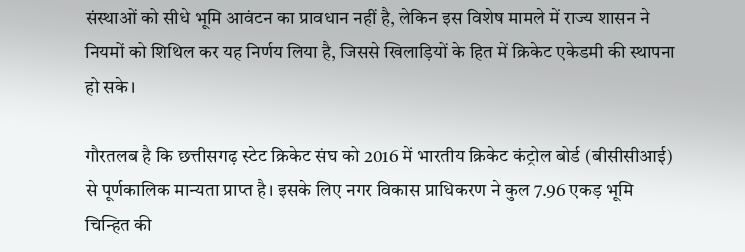संस्थाओं को सीधे भूमि आवंटन का प्रावधान नहीं है, लेकिन इस विशेष मामले में राज्य शासन ने नियमों को शिथिल कर यह निर्णय लिया है, जिससे खिलाड़ियों के हित में क्रिकेट एकेडमी की स्थापना हो सके।

गौरतलब है कि छत्तीसगढ़ स्टेट क्रिकेट संघ को 2016 में भारतीय क्रिकेट कंट्रोल बोर्ड (बीसीसीआई) से पूर्णकालिक मान्यता प्राप्त है। इसके लिए नगर विकास प्राधिकरण ने कुल 7.96 एकड़ भूमि चिन्हित की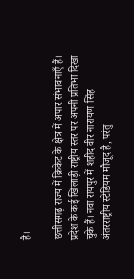है।

छत्तीसगढ़ राज्य में क्रिकेट के क्षेत्र में अपार संभावनाएँ हैं। प्रदेश के कई खिलाड़ी राष्ट्रीय स्तर पर अपनी प्रतिभा दिखा चुके हैं। नवा रायपुर में शहीद वीर नारायण सिंह अंतरराष्ट्रीय स्टेडियम मौजूद है, परंतु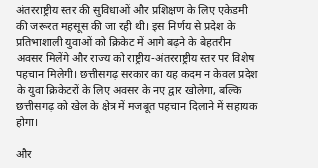अंतरराष्ट्रीय स्तर की सुविधाओं और प्रशिक्षण के लिए एकेडमी की जरूरत महसूस की जा रही थी। इस निर्णय से प्रदेश के प्रतिभाशाली युवाओं को क्रिकेट में आगे बढ़ने के बेहतरीन अवसर मिलेंगे और राज्य को राष्ट्रीय-अंतरराष्ट्रीय स्तर पर विशेष पहचान मिलेगी। छत्तीसगढ़ सरकार का यह कदम न केवल प्रदेश के युवा क्रिकेटरों के लिए अवसर के नए द्वार खोलेगा, बल्कि छत्तीसगढ़ को खेल के क्षेत्र में मजबूत पहचान दिलाने में सहायक होगा।

और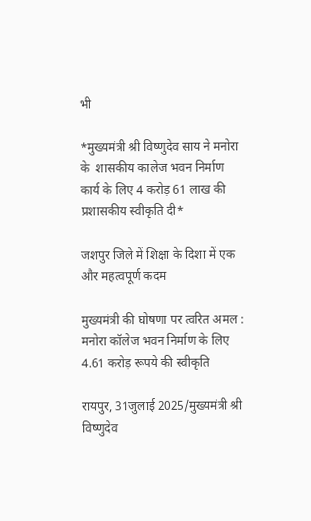भी

*मुख्यमंत्री श्री विष्णुदेव साय ने मनोरा के  शासकीय कालेज भवन निर्माण कार्य के लिए 4 करोड़ 61 लाख की प्रशासकीय स्वीकृति दी*

जशपुर जिले में शिक्षा के दिशा में एक और महत्वपूर्ण कदम

मुख्यमंत्री की घोषणा पर त्वरित अमल : मनोरा कॉलेज भवन निर्माण के लिए 4.61 करोड़ रूपये की स्वीकृति

रायपुर, 31जुलाई 2025/मुख्यमंत्री श्री विष्णुदेव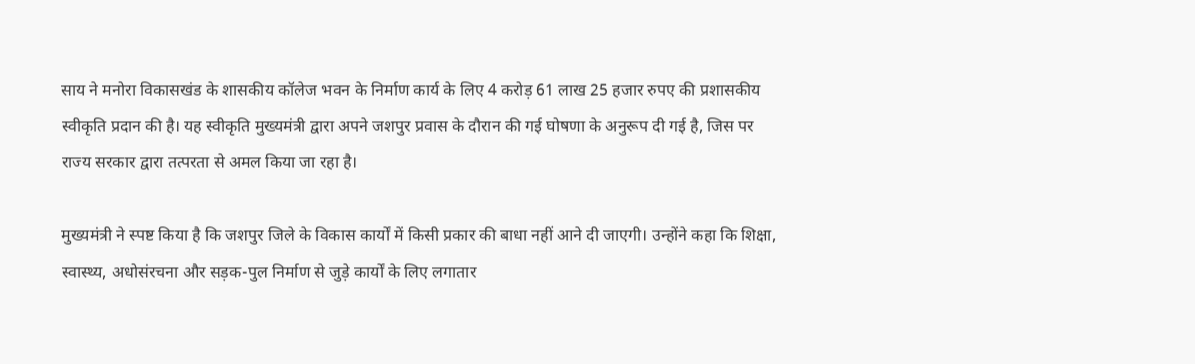साय ने मनोरा विकासखंड के शासकीय कॉलेज भवन के निर्माण कार्य के लिए 4 करोड़ 61 लाख 25 हजार रुपए की प्रशासकीय स्वीकृति प्रदान की है। यह स्वीकृति मुख्यमंत्री द्वारा अपने जशपुर प्रवास के दौरान की गई घोषणा के अनुरूप दी गई है, जिस पर राज्य सरकार द्वारा तत्परता से अमल किया जा रहा है।

मुख्यमंत्री ने स्पष्ट किया है कि जशपुर जिले के विकास कार्यों में किसी प्रकार की बाधा नहीं आने दी जाएगी। उन्होंने कहा कि शिक्षा, स्वास्थ्य, अधोसंरचना और सड़क-पुल निर्माण से जुड़े कार्यों के लिए लगातार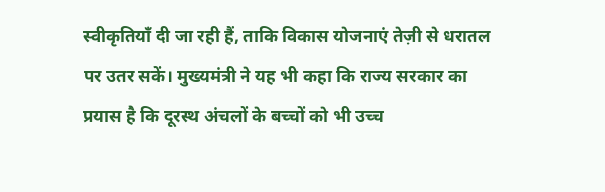स्वीकृतियाँ दी जा रही हैं, ताकि विकास योजनाएं तेज़ी से धरातल पर उतर सकें। मुख्यमंत्री ने यह भी कहा कि राज्य सरकार का प्रयास है कि दूरस्थ अंचलों के बच्चों को भी उच्च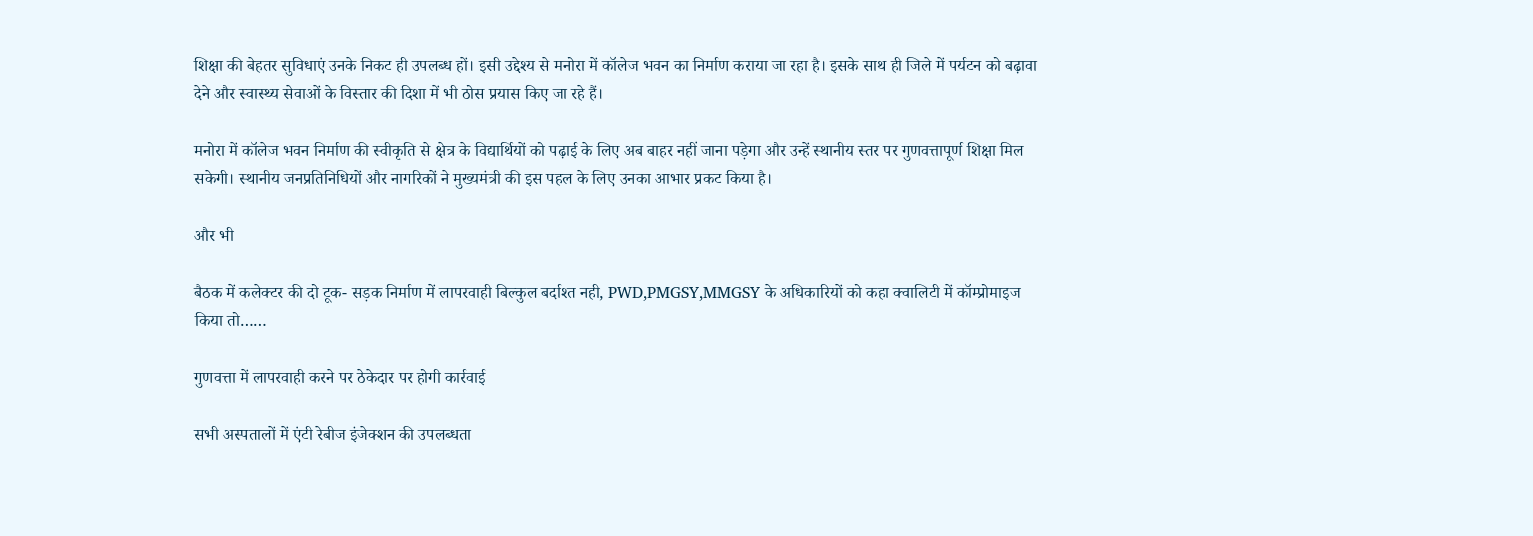शिक्षा की बेहतर सुविधाएं उनके निकट ही उपलब्ध हों। इसी उद्देश्य से मनोरा में कॉलेज भवन का निर्माण कराया जा रहा है। इसके साथ ही जिले में पर्यटन को बढ़ावा देने और स्वास्थ्य सेवाओं के विस्तार की दिशा में भी ठोस प्रयास किए जा रहे हैं।

मनोरा में कॉलेज भवन निर्माण की स्वीकृति से क्षेत्र के विद्यार्थियों को पढ़ाई के लिए अब बाहर नहीं जाना पड़ेगा और उन्हें स्थानीय स्तर पर गुणवत्तापूर्ण शिक्षा मिल सकेगी। स्थानीय जनप्रतिनिधियों और नागरिकों ने मुख्यमंत्री की इस पहल के लिए उनका आभार प्रकट किया है।

और भी

बैठक में कलेक्टर की दो टूक- सड़क निर्माण में लापरवाही बिल्कुल बर्दाश्त नही, PWD,PMGSY,MMGSY के अधिकारियों को कहा क्वालिटी में कॉम्प्रोमाइज किया तो……

गुणवत्ता में लापरवाही करने पर ठेकेदार पर होगी कार्रवाई

सभी अस्पतालों में एंटी रेबीज इंजेक्शन की उपलब्धता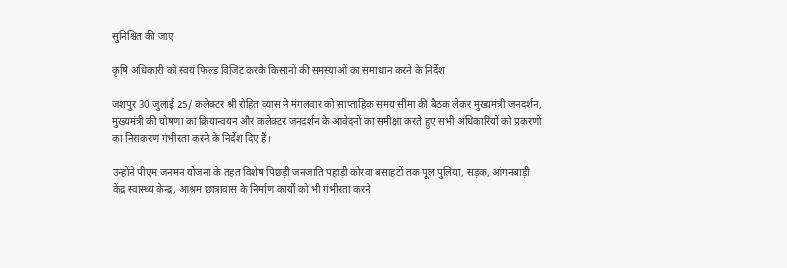सुनिश्चित की जाए

कृषि अधिकारी को स्वयं फिल्ड विजिट करके किसानों की समस्याओं का समाधान करने के निर्देश

जशपुर 30 जुलाई 25/ कलेक्टर श्री रोहित व्यास ने मंगलवार को साप्ताहिक समय सीमा की बैठक लेकर मुख्यमंत्री जनदर्शन, मुख्यमंत्री की घोषणा का क्रियान्वयन और कलेक्टर जनदर्शन के आवेदनों का समीक्षा करते हुए सभी अधिकारियों को प्रकरणों का निराकरण गंभीरता करने के निर्देश दिए हैं।

उन्होंने पीएम जनमन योजना के तहत विशेष पिछड़ी जनजाति पहाड़ी कोरवा बसाहटों तक पूल पुलिया, सड़क, आंगनबाड़ी केंद्र स्वास्थ्य केन्द्र, आश्रम छात्रावास के निर्माण कार्यों को भी गंभीरता करने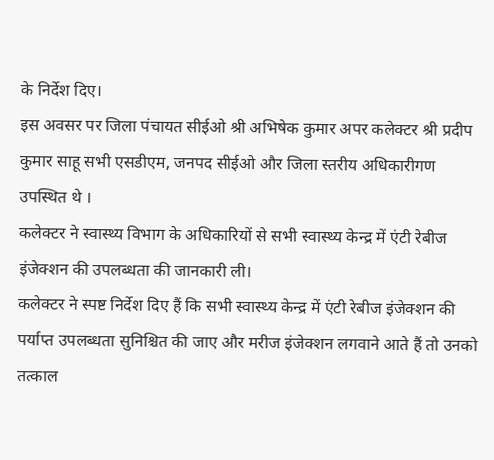के निर्देश दिए।
इस अवसर पर जिला पंचायत सीईओ श्री अभिषेक कुमार अपर कलेक्टर श्री प्रदीप कुमार साहू सभी एसडीएम, जनपद सीईओ और जिला स्तरीय अधिकारीगण उपस्थित थे ‌।
कलेक्टर ने स्वास्थ्य विभाग के अधिकारियों से सभी स्वास्थ्य केन्द्र में एंटी रेबीज इंजेक्शन की उपलब्धता की जानकारी ली।
कलेक्टर ने स्पष्ट निर्देश दिए हैं कि सभी स्वास्थ्य केन्द्र में एंटी रेबीज इंजेक्शन की पर्याप्त उपलब्धता सुनिश्चित की जाए और मरीज इंजेक्शन लगवाने आते हैं तो उनको तत्काल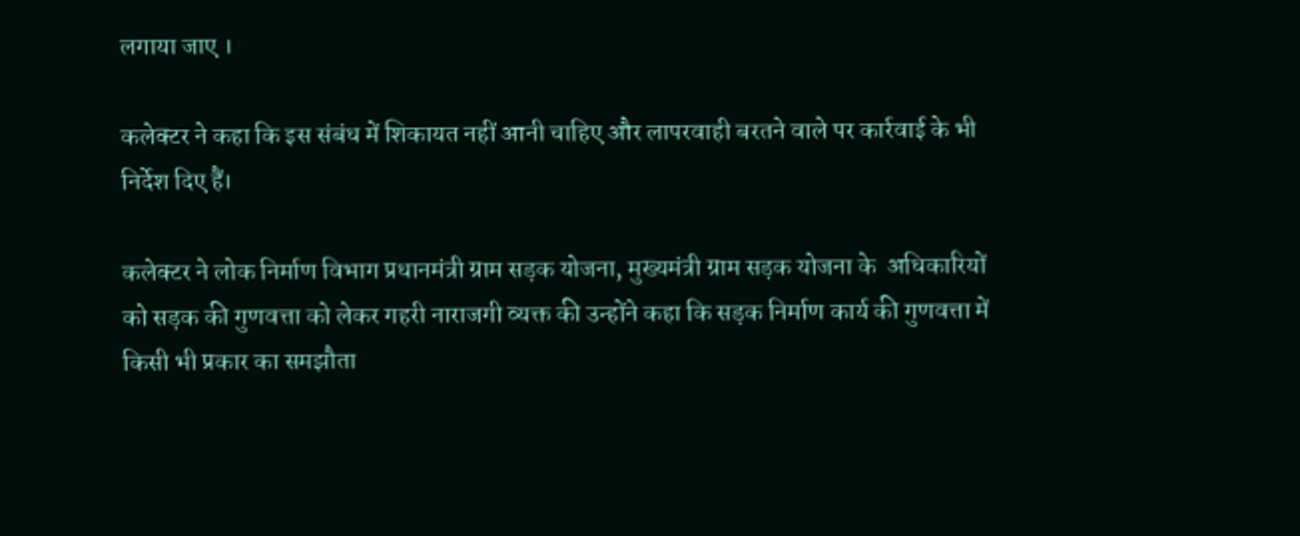लगाया जाए ।

कलेक्टर ने कहा कि इस संबंध में शिकायत नहीं आनी चाहिए और लापरवाही बरतने वाले पर कार्रवाई के भी निर्देश दिए हैं।

कलेक्टर ने लोक निर्माण विभाग प्रधानमंत्री ग्राम सड़क योजना, मुख्यमंत्री ग्राम सड़क योजना के  अधिकारियों को सड़क की गुणवत्ता को लेकर गहरी नाराजगी व्यक्त की उन्होंने कहा कि सड़क निर्माण कार्य की गुणवत्ता में किसी भी प्रकार का समझौता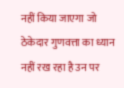नहीं किया जाएगा जो ठेकेदार गुणवत्ता का ध्यान नहीं रख रहा है उन पर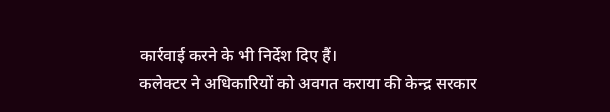कार्रवाई करने के भी निर्देश दिए हैं।
कलेक्टर ने अधिकारियों को अवगत कराया की केन्द्र सरकार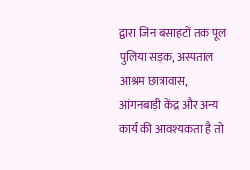द्वारा जिन बसाहटों तक पूल पुलिया सड़क, अस्पताल आश्रम छात्रावास, आंगनबाड़ी केंद्र और अन्य कार्य की आवश्यकता है तो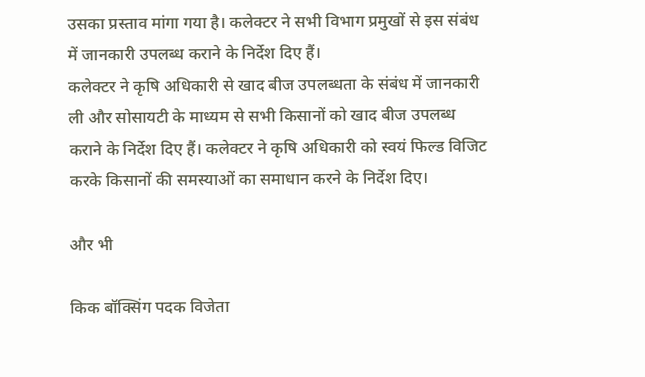उसका प्रस्ताव मांगा गया है। कलेक्टर ने सभी विभाग प्रमुखों से इस संबंध में जानकारी उपलब्ध कराने के निर्देश दिए हैं।
कलेक्टर ने कृषि अधिकारी से खाद बीज उपलब्धता के संबंध में जानकारी ली और सोसायटी के माध्यम से सभी किसानों को खाद बीज उपलब्ध कराने के निर्देश दिए हैं। कलेक्टर ने कृषि अधिकारी को स्वयं फिल्ड विजिट करके किसानों की समस्याओं का समाधान करने के निर्देश दिए।

और भी

किक बॉक्सिंग पदक विजेता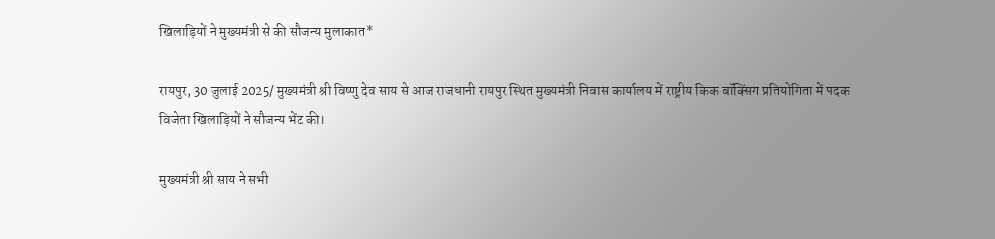खिलाड़ियों ने मुख्यमंत्री से की सौजन्य मुलाकात*

रायपुर, 30 जुलाई 2025/ मुख्यमंत्री श्री विष्णु देव साय से आज राजधानी रायपुर स्थित मुख्यमंत्री निवास कार्यालय में राष्ट्रीय किक बॉक्सिंग प्रतियोगिता में पदक विजेता खिलाड़ियों ने सौजन्य भेंट की।

मुख्यमंत्री श्री साय ने सभी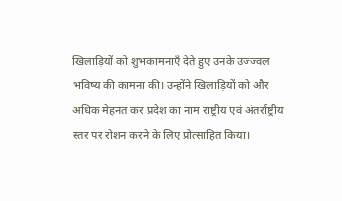खिलाड़ियों को शुभकामनाएँ देते हुए उनके उज्ज्वल भविष्य की कामना की। उन्होंने खिलाड़ियों को और अधिक मेहनत कर प्रदेश का नाम राष्ट्रीय एवं अंतर्राष्ट्रीय स्तर पर रोशन करने के लिए प्रोत्साहित किया।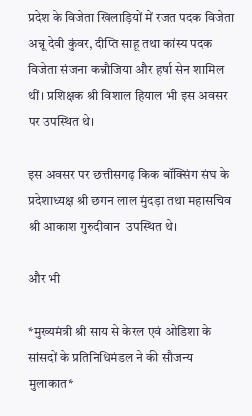प्रदेश के विजेता खिलाड़ियों में रजत पदक विजेता अन्नू देवी कुंवर, दीप्ति साहू तथा कांस्य पदक विजेता संजना कन्नौजिया और हर्षा सेन शामिल थीं। प्रशिक्षक श्री विशाल हियाल भी इस अवसर पर उपस्थित थे।

इस अवसर पर छत्तीसगढ़ किक बॉक्सिंग संघ के प्रदेशाध्यक्ष श्री छगन लाल मुंदड़ा तथा महासचिव श्री आकाश गुरुदीवान  उपस्थित थे।

और भी

*मुख्यमंत्री श्री साय से केरल एवं ओडिशा के सांसदों के प्रतिनिधिमंडल ने की सौजन्य मुलाकात*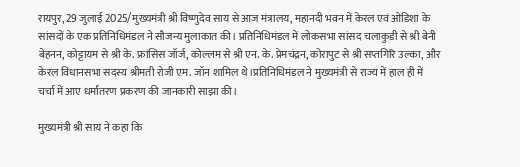रायपुर, 29 जुलाई 2025/मुख्यमंत्री श्री विष्णुदेव साय से आज मंत्रालय, महानदी भवन में केरल एवं ओडिशा के सांसदों के एक प्रतिनिधिमंडल ने सौजन्य मुलाकात की। प्रतिनिधिमंडल में लोकसभा सांसद चलाकुडी से श्री बेनी बेहनन, कोट्टायम से श्री के. फ्रांसिस जॉर्ज, कोल्लम से श्री एन. के. प्रेमचंद्रन, कोरापुट से श्री सप्तगिरि उल्का, और केरल विधानसभा सदस्य श्रीमती रोजी एम. जॉन शामिल थे।प्रतिनिधिमंडल ने मुख्यमंत्री से राज्य में हाल ही में चर्चा में आए धर्मांतरण प्रकरण की जानकारी साझा की।

मुख्यमंत्री श्री साय ने कहा कि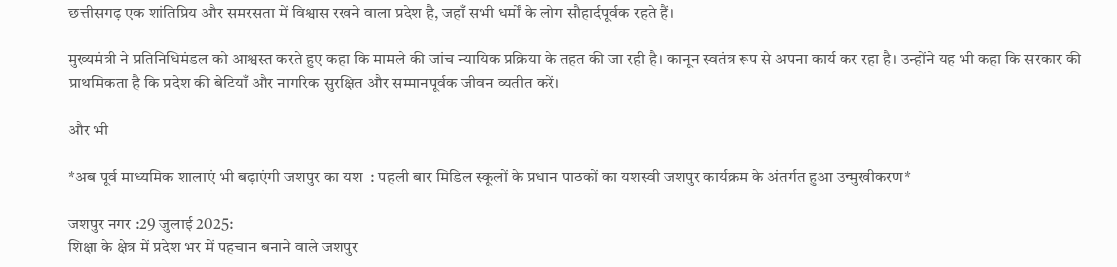छत्तीसगढ़ एक शांतिप्रिय और समरसता में विश्वास रखने वाला प्रदेश है, जहाँ सभी धर्मों के लोग सौहार्दपूर्वक रहते हैं।

मुख्यमंत्री ने प्रतिनिधिमंडल को आश्वस्त करते हुए कहा कि मामले की जांच न्यायिक प्रक्रिया के तहत की जा रही है। कानून स्वतंत्र रूप से अपना कार्य कर रहा है। उन्होंने यह भी कहा कि सरकार की प्राथमिकता है कि प्रदेश की बेटियाँ और नागरिक सुरक्षित और सम्मानपूर्वक जीवन व्यतीत करें।

और भी

*अब पूर्व माध्यमिक शालाएं भी बढ़ाएंगी जशपुर का यश  : पहली बार मिडिल स्कूलों के प्रधान पाठकों का यशस्वी जशपुर कार्यक्रम के अंतर्गत हुआ उन्मुखीकरण*

जशपुर नगर :29 जुलाई 2025:
शिक्षा के क्षेत्र में प्रदेश भर में पहचान बनाने वाले जशपुर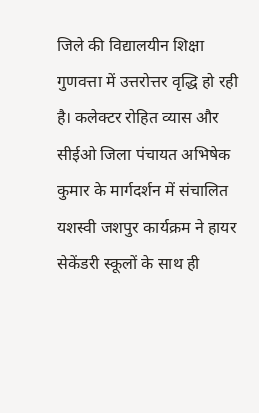जिले की विद्यालयीन शिक्षा गुणवत्ता में उत्तरोत्तर वृद्धि हो रही है। कलेक्टर रोहित व्यास और सीईओ जिला पंचायत अभिषेक कुमार के मार्गदर्शन में संचालित यशस्वी जशपुर कार्यक्रम ने हायर सेकेंडरी स्कूलों के साथ ही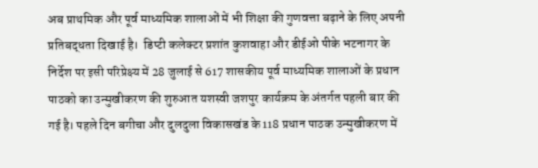अब प्राथमिक और पूर्व माध्यमिक शालाओं में भी शिक्षा की गुणवत्ता बढ़ाने के लिए अपनी प्रतिबद्धता दिखाई है।  डिप्टी कलेक्टर प्रशांत कुशवाहा और डीईओ पीके भटनागर के निर्देश पर इसी परिप्रेक्ष्य में 28 जुलाई से 617 शासकीय पूर्व माध्यमिक शालाओं के प्रधान पाठको का उन्मुखीकरण की शुरुआत यशस्वी जशपुर कार्यक्रम के अंतर्गत पहली बार की गई है। पहले दिन बगीचा और दुलदुला विकासखंड के 118 प्रधान पाठक उन्मुखीकरण में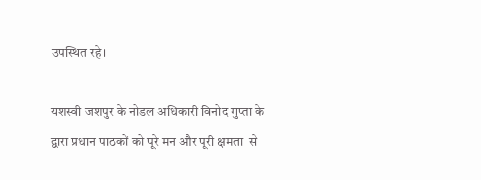उपस्थित रहे।

यशस्वी जशपुर के नोडल अधिकारी विनोद गुप्ता के द्वारा प्रधान पाठकों को पूरे मन और पूरी क्षमता  से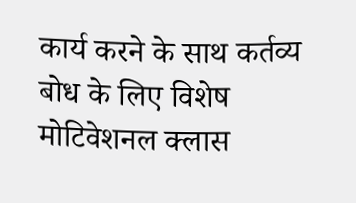कार्य करने के साथ कर्तव्य बोध के लिए विशेष मोटिवेशनल क्लास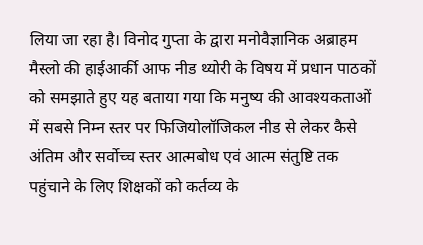लिया जा रहा है। विनोद गुप्ता के द्वारा मनोवैज्ञानिक अब्राहम मैस्लो की हाईआर्की आफ नीड थ्योरी के विषय में प्रधान पाठकों को समझाते हुए यह बताया गया कि मनुष्य की आवश्यकताओं में सबसे निम्न स्तर पर फिजियोलॉजिकल नीड से लेकर कैसे अंतिम और सर्वोच्च स्तर आत्मबोध एवं आत्म संतुष्टि तक पहुंचाने के लिए शिक्षकों को कर्तव्य के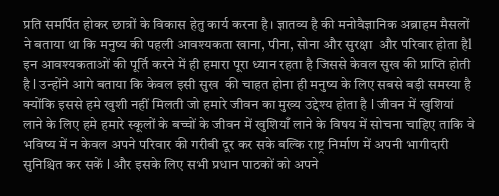प्रति समर्पित होकर छात्रों के विकास हेतु कार्य करना है। ज्ञातव्य है की मनोवैज्ञानिक अब्राहम मैसलों ने बताया था कि मनुष्य की पहली आवश्यकता खाना, पीना, सोना और सुरक्षा  और परिवार होता हैl इन आवश्यकताओं की पूर्ति करने में ही हमारा पूरा ध्यान रहता है जिससे केवल सुख की प्राप्ति होती है l उन्होंने आगे बताया कि केवल इसी सुख  की चाहत होना ही मनुष्य के लिए सबसे बड़ी समस्या है क्योंकि इससे हमे खुशी नहीं मिलती जो हमारे जीवन का मुख्य उद्देश्य होता है l जीवन में खुशियां लाने के लिए हमे हमारे स्कूलों के बच्चों के जीवन में खुशियाँ लाने के विषय में सोचना चाहिए ताकि वे भविष्य में न केवल अपने परिवार की गरीबी दूर कर सके बल्कि राष्ट्र निर्माण में अपनी भागीदारी सुनिश्चित कर सकें l और इसके लिए सभी प्रधान पाठकों को अपने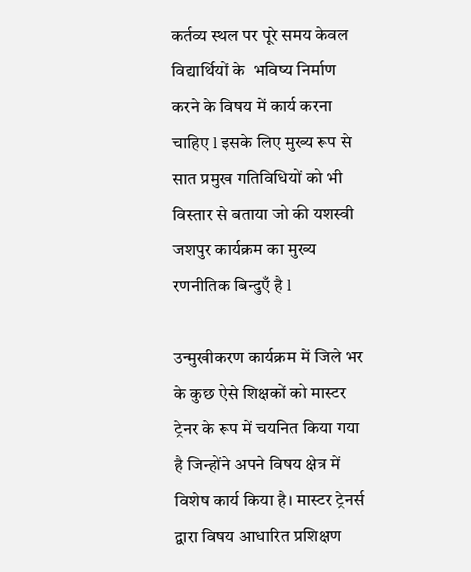कर्तव्य स्थल पर पूरे समय केवल विद्यार्थियों के  भविष्य निर्माण करने के विषय में कार्य करना चाहिए l इसके लिए मुख्य रूप से सात प्रमुख गतिविधियों को भी विस्तार से बताया जो की यशस्वी जशपुर कार्यक्रम का मुख्य रणनीतिक बिन्दुएँ है l

उन्मुखीकरण कार्यक्रम में जिले भर के कुछ ऐसे शिक्षकों को मास्टर ट्रेनर के रूप में चयनित किया गया है जिन्होंने अपने विषय क्षेत्र में विशेष कार्य किया है। मास्टर ट्रेनर्स द्वारा विषय आधारित प्रशिक्षण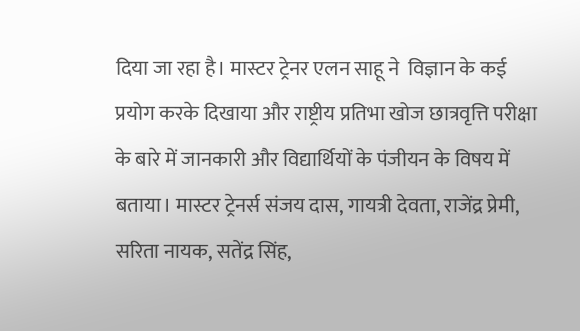दिया जा रहा है। मास्टर ट्रेनर एलन साहू ने  विज्ञान के कई प्रयोग करके दिखाया और राष्ट्रीय प्रतिभा खोज छात्रवृत्ति परीक्षा के बारे में जानकारी और विद्यार्थियों के पंजीयन के विषय में बताया। मास्टर ट्रेनर्स संजय दास, गायत्री देवता, राजेंद्र प्रेमी, सरिता नायक, सतेंद्र सिंह,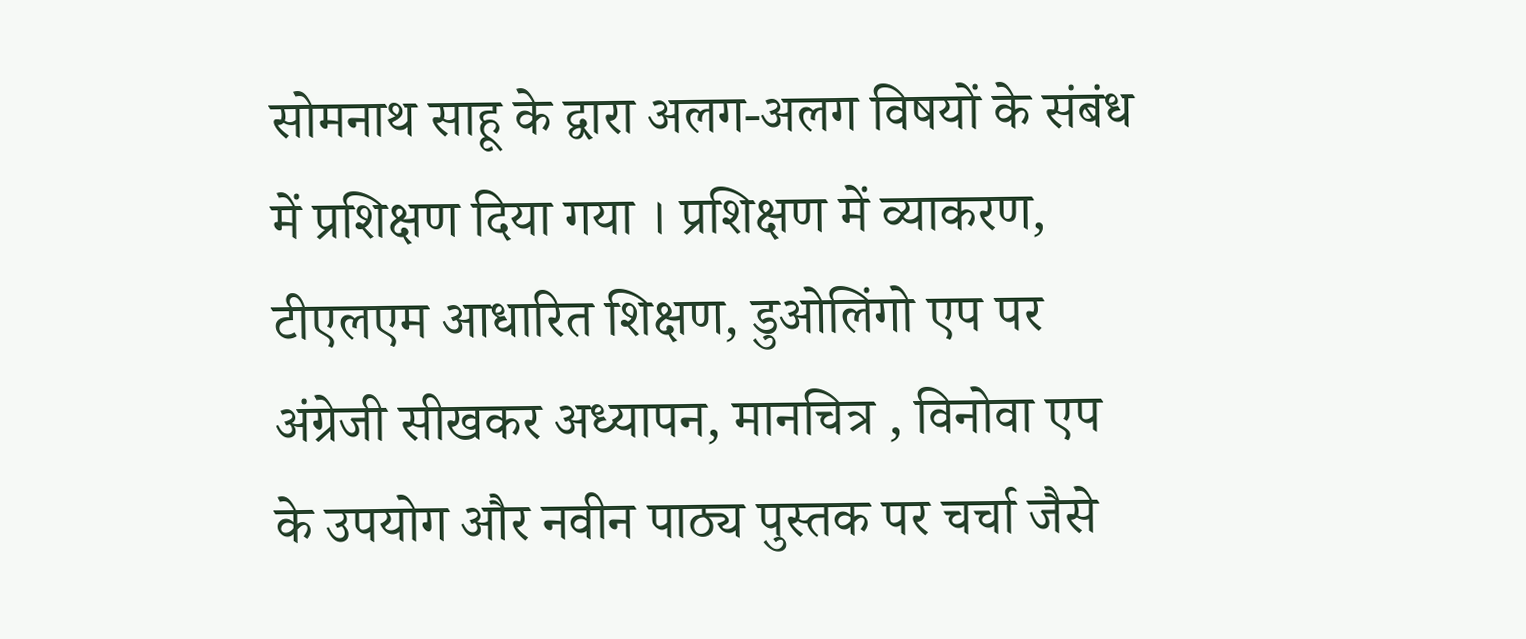सोमनाथ साहू के द्वारा अलग-अलग विषयों के संबंध में प्रशिक्षण दिया गया । प्रशिक्षण में व्याकरण, टीएलएम आधारित शिक्षण, डुओलिंगो एप पर अंग्रेजी सीखकर अध्यापन, मानचित्र , विनोवा एप के उपयोग और नवीन पाठ्य पुस्तक पर चर्चा जैसे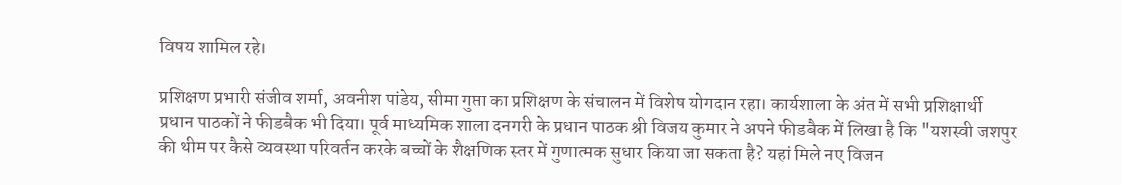विषय शामिल रहे।

प्रशिक्षण प्रभारी संजीव शर्मा, अवनीश पांडेय, सीमा गुप्ता का प्रशिक्षण के संचालन में विशेष योगदान रहा। कार्यशाला के अंत में सभी प्रशिक्षार्थी प्रधान पाठकों ने फीडबैक भी दिया। पूर्व माध्यमिक शाला दनगरी के प्रधान पाठक श्री विजय कुमार ने अपने फीडबैक में लिखा है कि "यशस्वी जशपुर की थीम पर कैसे व्यवस्था परिवर्तन करके बच्चों के शैक्षणिक स्तर में गुणात्मक सुधार किया जा सकता है? यहां मिले नए विजन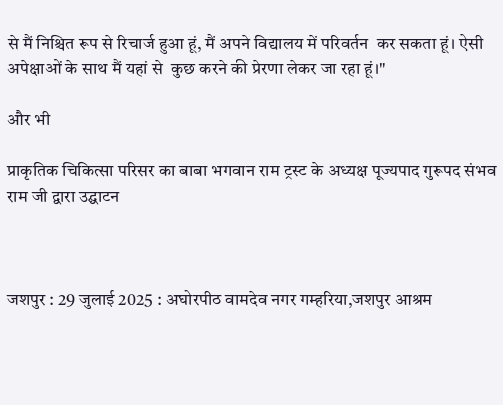से मैं निश्चित रूप से रिचार्ज हुआ हूं, मैं अपने विद्यालय में परिवर्तन  कर सकता हूं। ऐसी अपेक्षाओं के साथ मैं यहां से  कुछ करने की प्रेरणा लेकर जा रहा हूं।"

और भी

प्राकृतिक चिकित्सा परिसर का बाबा भगवान राम ट्रस्ट के अध्यक्ष पूज्यपाद गुरूपद संभव राम जी द्वारा उद्घाटन



जशपुर : 29 जुलाई 2025 : अघोरपीठ वामदेव नगर गम्हरिया,जशपुर आश्रम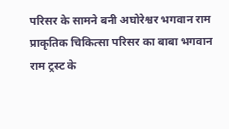परिसर के सामने बनी अघोरेश्वर भगवान राम प्राकृतिक चिकित्सा परिसर का बाबा भगवान राम ट्रस्ट के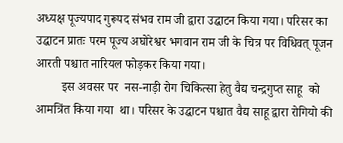अध्यक्ष पूज्यपाद गुरूपद संभव राम जी द्वारा उद्घाटन किया गया। परिसर का उद्घाटन प्रातः परम पूज्य अघोरेश्वर भगवान राम जी के चित्र पर विधिवत् पूजन आरती पश्चात नारियल फोड़कर किया गया।
        इस अवसर पर  नस-नाड़ी रोग चिकित्सा हेतु वैद्य चन्द्रगुप्त साहू  को आमत्रिंत किया गया  था। परिसर के उद्घाटन पश्चात वैद्य साहू द्वारा रोगियो की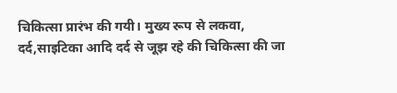चिकित्सा प्रारंभ की गयी। मुख्य रूप से लकवा, दर्द,साइटिका आदि दर्द से जूझ रहे की चिकित्सा की जा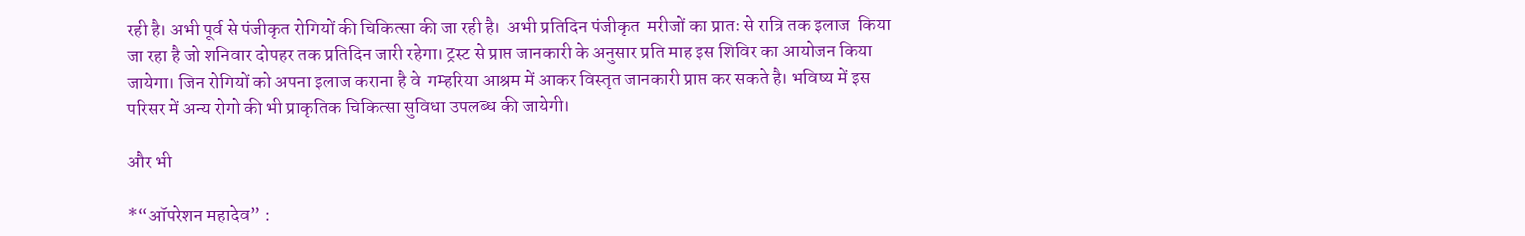रही है। अभी पूर्व से पंजीकृत रोगियों की चिकित्सा की जा रही है।  अभी प्रतिदिन पंजीकृत  मरीजों का प्रातः से रात्रि तक इलाज  किया जा रहा है जो शनिवार दोपहर तक प्रतिदिन जारी रहेगा। ट्रस्ट से प्राप्त जानकारी के अनुसार प्रति माह इस शिविर का आयोजन किया जायेगा। जिन रोगियों को अपना इलाज कराना है वे  गम्हरिया आश्रम में आकर विस्तृत जानकारी प्राप्त कर सकते है। भविष्य में इस  परिसर में अन्य रोगो की भी प्राकृतिक चिकित्सा सुविधा उपलब्ध की जायेगी।

और भी

*“ऑपरेशन महादेव” :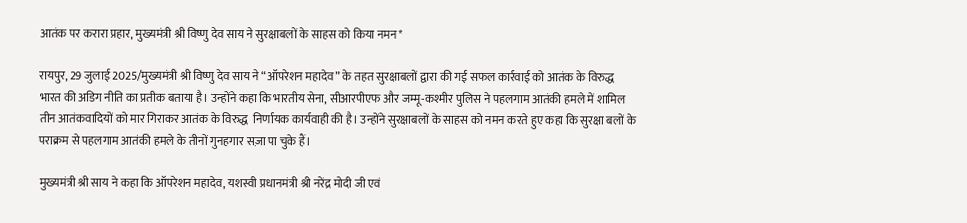आतंक पर करारा प्रहार, मुख्यमंत्री श्री विष्णु देव साय ने सुरक्षाबलों के साहस को किया नमन*

रायपुर, 29 जुलाई 2025/मुख्यमंत्री श्री विष्णु देव साय ने “ऑपरेशन महादेव” के तहत सुरक्षाबलों द्वारा की गई सफल कार्रवाई को आतंक के विरुद्ध भारत की अडिग नीति का प्रतीक बताया है। उन्होंने कहा कि भारतीय सेना, सीआरपीएफ और जम्मू-कश्मीर पुलिस ने पहलगाम आतंकी हमले में शामिल तीन आतंकवादियों को मार गिराकर आतंक के विरुद्ध  निर्णायक कार्यवाही की है। उन्होंने सुरक्षाबलों के साहस को नमन करते हुए कहा कि सुरक्षा बलों के पराक्रम से पहलगाम आतंकी हमले के तीनों गुनहगार सज़ा पा चुके हैं।

मुख्यमंत्री श्री साय ने कहा कि ऑपरेशन महादेव, यशस्वी प्रधानमंत्री श्री नरेंद्र मोदी जी एवं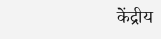केंद्रीय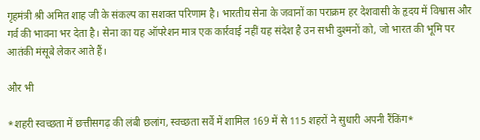गृहमंत्री श्री अमित शाह जी के संकल्प का सशक्त परिणाम है। भारतीय सेना के जवानों का पराक्रम हर देशवासी के हृदय में विश्वास और गर्व की भावना भर देता है। सेना का यह ऑपरेशन मात्र एक कार्रवाई नहीं यह संदेश है उन सभी दुश्मनों को, जो भारत की भूमि पर आतंकी मंसूबे लेकर आते हैं।

और भी

*शहरी स्वच्छता में छत्तीसगढ़ की लंबी छलांग, स्वच्छता सर्वे में शामिल 169 में से 115 शहरों ने सुधारी अपनी रैंकिंग*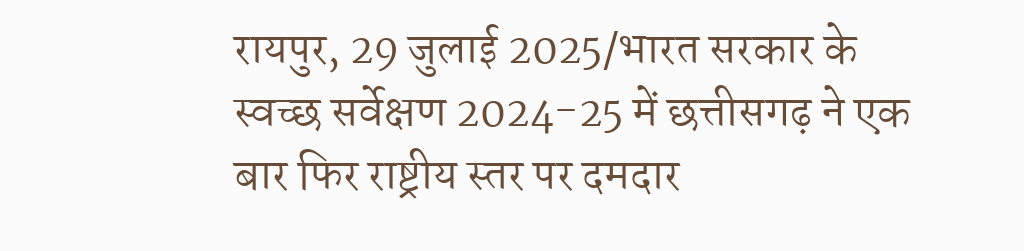रायपुर, 29 जुलाई 2025/भारत सरकार के स्वच्छ सर्वेक्षण 2024-25 में छत्तीसगढ़ ने एक बार फिर राष्ट्रीय स्तर पर दमदार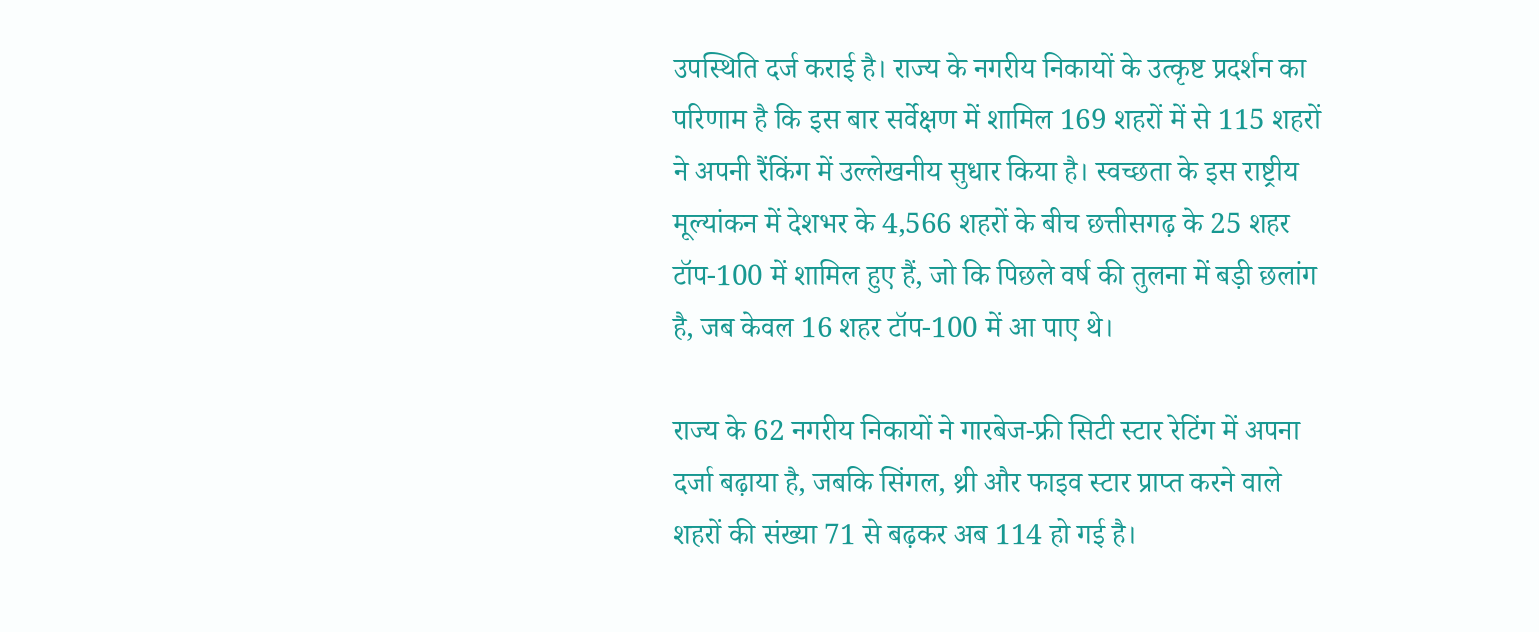उपस्थिति दर्ज कराई है। राज्य के नगरीय निकायों के उत्कृष्ट प्रदर्शन का परिणाम है कि इस बार सर्वेक्षण में शामिल 169 शहरों में से 115 शहरों ने अपनी रैंकिंग में उल्लेखनीय सुधार किया है। स्वच्छता के इस राष्ट्रीय मूल्यांकन में देशभर के 4,566 शहरों के बीच छत्तीसगढ़ के 25 शहर टॉप-100 में शामिल हुए हैं, जो कि पिछले वर्ष की तुलना में बड़ी छलांग है, जब केवल 16 शहर टॉप-100 में आ पाए थे।

राज्य के 62 नगरीय निकायों ने गारबेज-फ्री सिटी स्टार रेटिंग में अपना दर्जा बढ़ाया है, जबकि सिंगल, थ्री और फाइव स्टार प्राप्त करने वाले शहरों की संख्या 71 से बढ़कर अब 114 हो गई है।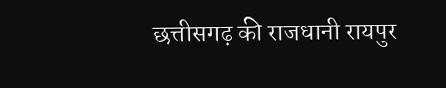छत्तीसगढ़ की राजधानी रायपुर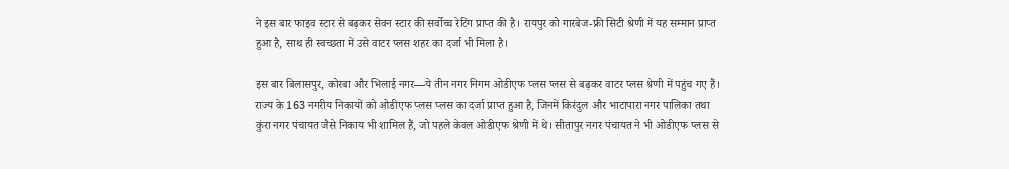ने इस बार फाइव स्टार से बढ़कर सेवन स्टार की सर्वोच्च रेटिंग प्राप्त की है। रायपुर को गारबेज-फ्री सिटी श्रेणी में यह सम्मान प्राप्त हुआ है, साथ ही स्वच्छता में उसे वाटर प्लस शहर का दर्जा भी मिला है।

इस बार बिलासपुर, कोरबा और भिलाई नगर—ये तीन नगर निगम ओडीएफ प्लस प्लस से बढ़कर वाटर प्लस श्रेणी में पहुंच गए हैं। राज्य के 163 नगरीय निकायों को ओडीएफ प्लस प्लस का दर्जा प्राप्त हुआ है, जिनमें किरंदुल और भाटापारा नगर पालिका तथा कुंरा नगर पंचायत जैसे निकाय भी शामिल हैं, जो पहले केवल ओडीएफ श्रेणी में थे। सीतापुर नगर पंचायत ने भी ओडीएफ प्लस से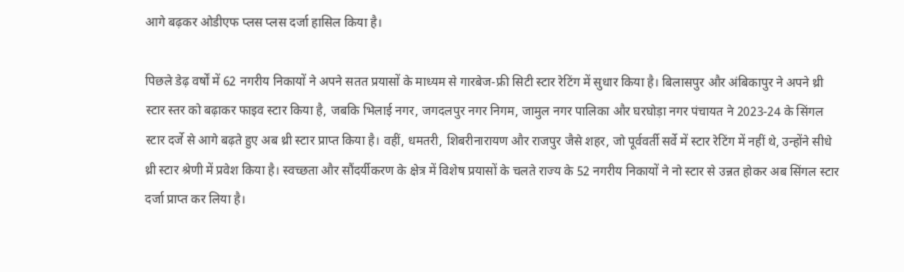आगे बढ़कर ओडीएफ प्लस प्लस दर्जा हासिल किया है।

पिछले डेढ़ वर्षों में 62 नगरीय निकायों ने अपने सतत प्रयासों के माध्यम से गारबेज-फ्री सिटी स्टार रेटिंग में सुधार किया है। बिलासपुर और अंबिकापुर ने अपने थ्री स्टार स्तर को बढ़ाकर फाइव स्टार किया है, जबकि भिलाई नगर, जगदलपुर नगर निगम, जामुल नगर पालिका और घरघोड़ा नगर पंचायत ने 2023-24 के सिंगल स्टार दर्जे से आगे बढ़ते हुए अब थ्री स्टार प्राप्त किया है। वहीं, धमतरी, शिबरीनारायण और राजपुर जैसे शहर, जो पूर्ववर्ती सर्वे में स्टार रेटिंग में नहीं थे, उन्होंने सीधे थ्री स्टार श्रेणी में प्रवेश किया है। स्वच्छता और सौंदर्यीकरण के क्षेत्र में विशेष प्रयासों के चलते राज्य के 52 नगरीय निकायों ने नो स्टार से उन्नत होकर अब सिंगल स्टार दर्जा प्राप्त कर लिया है।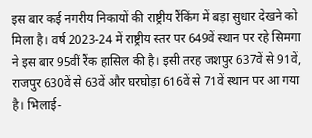इस बार कई नगरीय निकायों की राष्ट्रीय रैंकिंग में बड़ा सुधार देखने को मिला है। वर्ष 2023-24 में राष्ट्रीय स्तर पर 649वें स्थान पर रहे सिमगा ने इस बार 95वीं रैंक हासिल की है। इसी तरह जशपुर 637वें से 91वें, राजपुर 630वें से 63वें और घरघोड़ा 616वें से 71वें स्थान पर आ गया है। भिलाई-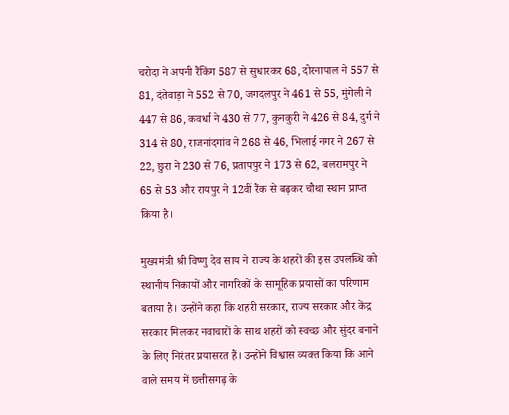चरोदा ने अपनी रैंकिंग 587 से सुधारकर 68, दोरनापाल ने 557 से 81, दंतेवाड़ा ने 552 से 70, जगदलपुर ने 461 से 55, मुंगेली ने 447 से 86, कवर्धा ने 430 से 77, कुनकुरी ने 426 से 84, दुर्ग ने 314 से 80, राजनांदगांव ने 268 से 46, भिलाई नगर ने 267 से 22, छुरा ने 230 से 76, प्रतापपुर ने 173 से 62, बलरामपुर ने 65 से 53 और रायपुर ने 12वीं रैंक से बढ़कर चौथा स्थान प्राप्त किया है।

मुख्यमंत्री श्री विष्णु देव साय ने राज्य के शहरों की इस उपलब्धि को स्थानीय निकायों और नागरिकों के सामूहिक प्रयासों का परिणाम बताया है। उन्होंने कहा कि शहरी सरकार, राज्य सरकार और केंद्र सरकार मिलकर नवाचारों के साथ शहरों को स्वच्छ और सुंदर बनाने के लिए निरंतर प्रयासरत हैं। उन्होंने विश्वास व्यक्त किया कि आने वाले समय में छत्तीसगढ़ के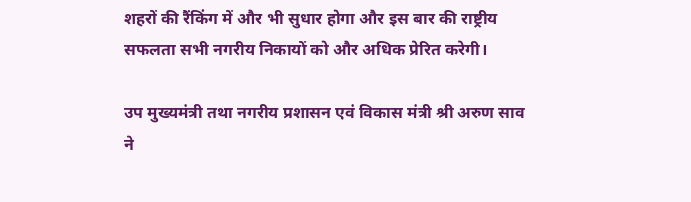शहरों की रैंकिंग में और भी सुधार होगा और इस बार की राष्ट्रीय सफलता सभी नगरीय निकायों को और अधिक प्रेरित करेगी।

उप मुख्यमंत्री तथा नगरीय प्रशासन एवं विकास मंत्री श्री अरुण साव ने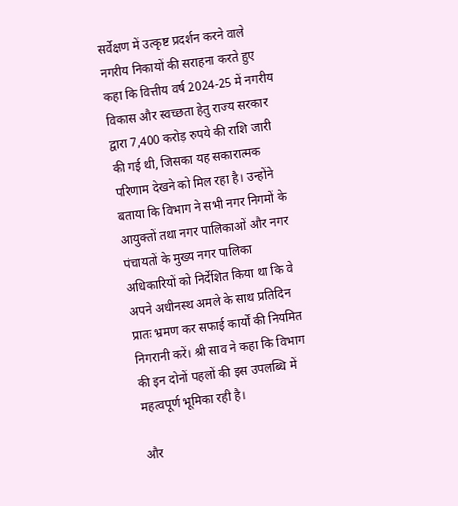सर्वेक्षण में उत्कृष्ट प्रदर्शन करने वाले नगरीय निकायों की सराहना करते हुए कहा कि वित्तीय वर्ष 2024-25 में नगरीय विकास और स्वच्छता हेतु राज्य सरकार द्वारा 7,400 करोड़ रुपये की राशि जारी की गई थी, जिसका यह सकारात्मक परिणाम देखने को मिल रहा है। उन्होंने बताया कि विभाग ने सभी नगर निगमों के आयुक्तों तथा नगर पालिकाओं और नगर पंचायतों के मुख्य नगर पालिका अधिकारियों को निर्देशित किया था कि वे अपने अधीनस्थ अमले के साथ प्रतिदिन प्रातः भ्रमण कर सफाई कार्यों की नियमित निगरानी करें। श्री साव ने कहा कि विभाग की इन दोनों पहलों की इस उपलब्धि में महत्वपूर्ण भूमिका रही है।

और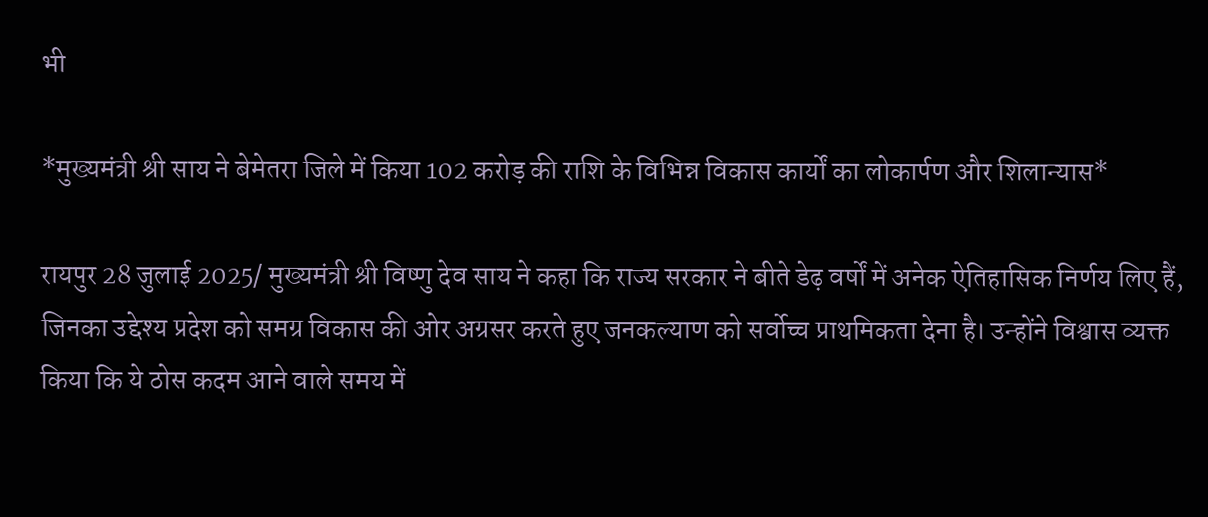भी

*मुख्यमंत्री श्री साय ने बेमेतरा जिले में किया 102 करोड़ की राशि के विभिन्न विकास कार्यों का लोकार्पण और शिलान्यास*

रायपुर 28 जुलाई 2025/ मुख्यमंत्री श्री विष्णु देव साय ने कहा कि राज्य सरकार ने बीते डेढ़ वर्षों में अनेक ऐतिहासिक निर्णय लिए हैं, जिनका उद्देश्य प्रदेश को समग्र विकास की ओर अग्रसर करते हुए जनकल्याण को सर्वोच्च प्राथमिकता देना है। उन्होंने विश्वास व्यक्त किया कि ये ठोस कदम आने वाले समय में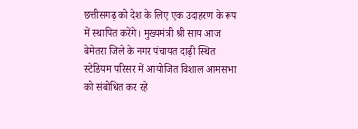छत्तीसगढ़ को देश के लिए एक उदाहरण के रूप में स्थापित करेंगे। मुख्यमंत्री श्री साय आज बेमेतरा जिले के नगर पंचायत दाढ़ी स्थित स्टेडियम परिसर में आयोजित विशाल आमसभा को संबोधित कर रहे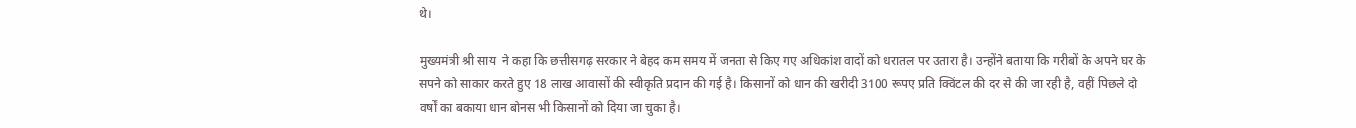थे।

मुख्यमंत्री श्री साय  ने कहा कि छत्तीसगढ़ सरकार ने बेहद कम समय में जनता से किए गए अधिकांश वादों को धरातल पर उतारा है। उन्होंने बताया कि गरीबों के अपने घर के सपने को साकार करते हुए 18 लाख आवासों की स्वीकृति प्रदान की गई है। किसानों को धान की खरीदी 3100 रूपए प्रति क्विंटल की दर से की जा रही है, वहीं पिछले दो वर्षों का बकाया धान बोनस भी किसानों को दिया जा चुका है।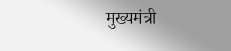मुख्यमंत्री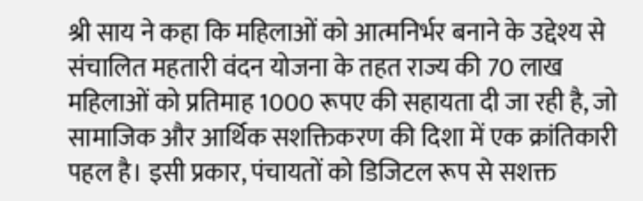श्री साय ने कहा कि महिलाओं को आत्मनिर्भर बनाने के उद्देश्य से संचालित महतारी वंदन योजना के तहत राज्य की 70 लाख महिलाओं को प्रतिमाह 1000 रूपए की सहायता दी जा रही है, जो सामाजिक और आर्थिक सशक्तिकरण की दिशा में एक क्रांतिकारी पहल है। इसी प्रकार, पंचायतों को डिजिटल रूप से सशक्त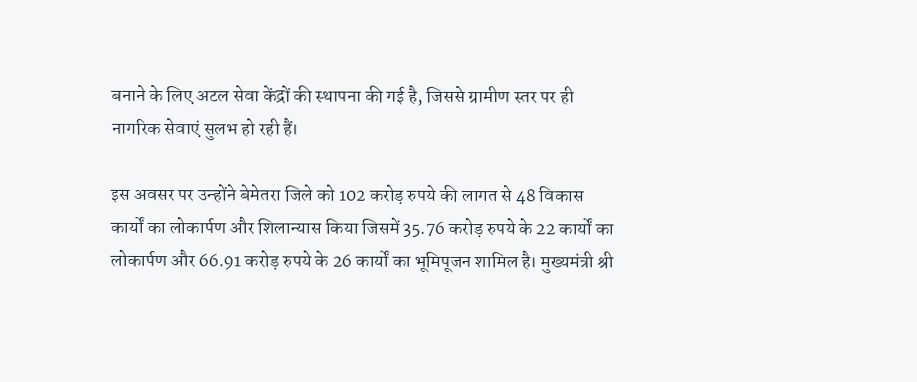बनाने के लिए अटल सेवा केंद्रों की स्थापना की गई है, जिससे ग्रामीण स्तर पर ही नागरिक सेवाएं सुलभ हो रही हैं।

इस अवसर पर उन्होंने बेमेतरा जिले को 102 करोड़ रुपये की लागत से 48 विकास कार्यों का लोकार्पण और शिलान्यास किया जिसमें 35.76 करोड़ रुपये के 22 कार्यों का लोकार्पण और 66.91 करोड़ रुपये के 26 कार्यों का भूमिपूजन शामिल है। मुख्यमंत्री श्री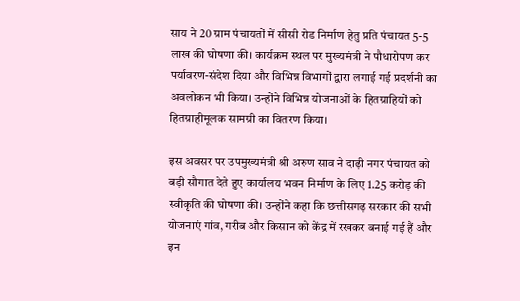साय ने 20 ग्राम पंचायतों में सीसी रोड निर्माण हेतु प्रति पंचायत 5-5 लाख की घोषणा की। कार्यक्रम स्थल पर मुख्यमंत्री ने पौधारोपण कर पर्यावरण-संदेश दिया और विभिन्न विभागों द्वारा लगाई गई प्रदर्शनी का अवलोकन भी किया। उन्होंने विभिन्न योजनाओं के हितग्राहियों को हितग्राहीमूलक सामग्री का वितरण किया।

इस अवसर पर उपमुख्यमंत्री श्री अरुण साव ने दाढ़ी नगर पंचायत को बड़ी सौगात देते हुए कार्यालय भवन निर्माण के लिए 1.25 करोड़ की स्वीकृति की घोषणा की। उन्होंने कहा कि छत्तीसगढ़ सरकार की सभी योजनाएं गांव, गरीब और किसान को केंद्र में रखकर बनाई गई हैं और इन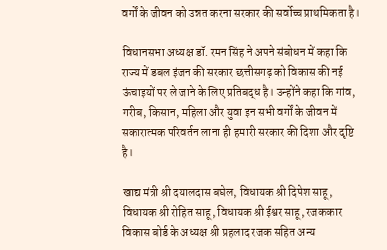वर्गों के जीवन को उन्नत करना सरकार की सर्वोच्च प्राथमिकता है।

विधानसभा अध्यक्ष डॉ. रमन सिंह ने अपने संबोधन में कहा कि राज्य में डबल इंजन की सरकार छत्तीसगढ़ को विकास की नई ऊंचाइयों पर ले जाने के लिए प्रतिबद्ध है। उन्होंने कहा कि गांव, गरीब, किसान, महिला और युवा इन सभी वर्गों के जीवन में सकारात्मक परिवर्तन लाना ही हमारी सरकार की दिशा और दृष्टि है।

खाद्य मंत्री श्री दयालदास बघेल, विधायक श्री दिपेश साहू, विधायक श्री रोहित साहू, विधायक श्री ईश्वर साहू, रजककार विकास बोर्ड के अध्यक्ष श्री प्रहलाद रजक सहित अन्य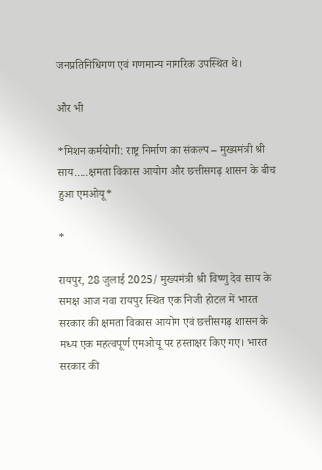जनप्रतिनिधिगण एवं गणमान्य नागरिक उपस्थित थे।

और भी

*मिशन कर्मयोगी: राष्ट्र निर्माण का संकल्प – मुख्यमंत्री श्री साय.....क्षमता विकास आयोग और छत्तीसगढ़ शासन के बीच हुआ एमओयू*

*

रायपुर, 28 जुलाई 2025/ मुख्यमंत्री श्री विष्णु देव साय के समक्ष आज नवा रायपुर स्थित एक निजी होटल में भारत सरकार की क्षमता विकास आयोग एवं छत्तीसगढ़ शासन के मध्य एक महत्वपूर्ण एमओयू पर हस्ताक्षर किए गए। भारत सरकार की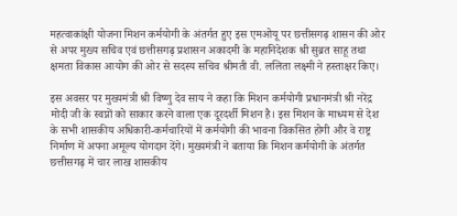महत्वाकांक्षी योजना मिशन कर्मयोगी के अंतर्गत हुए इस एमओयू पर छत्तीसगढ़ शासन की ओर से अपर मुख्य सचिव एवं छत्तीसगढ़ प्रशासन अकादमी के महानिदेशक श्री सुब्रत साहू तथा क्षमता विकास आयोग की ओर से सदस्य सचिव श्रीमती वी. ललिता लक्ष्मी ने हस्ताक्षर किए।

इस अवसर पर मुख्यमंत्री श्री विष्णु देव साय ने कहा कि मिशन कर्मयोगी प्रधानमंत्री श्री नरेंद्र मोदी जी के स्वप्नों को साकार करने वाला एक दूरदर्शी मिशन है। इस मिशन के माध्यम से देश के सभी शासकीय अधिकारी-कर्मचारियों में कर्मयोगी की भावना विकसित होगी और वे राष्ट्र निर्माण में अपना अमूल्य योगदान देंगे। मुख्यमंत्री ने बताया कि मिशन कर्मयोगी के अंतर्गत छत्तीसगढ़ में चार लाख शासकीय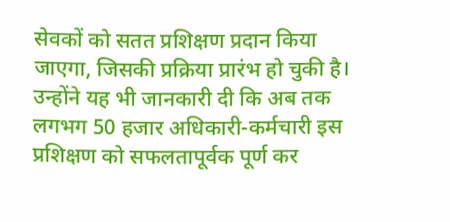सेवकों को सतत प्रशिक्षण प्रदान किया जाएगा, जिसकी प्रक्रिया प्रारंभ हो चुकी है। उन्होंने यह भी जानकारी दी कि अब तक लगभग 50 हजार अधिकारी-कर्मचारी इस प्रशिक्षण को सफलतापूर्वक पूर्ण कर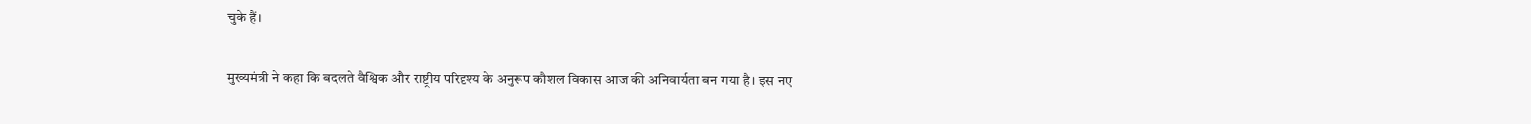चुके हैं।

मुख्यमंत्री ने कहा कि बदलते वैश्विक और राष्ट्रीय परिदृश्य के अनुरूप कौशल विकास आज की अनिवार्यता बन गया है। इस नए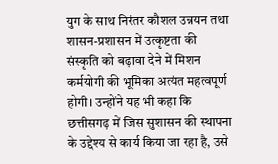युग के साथ निरंतर कौशल उन्नयन तथा शासन-प्रशासन में उत्कृष्टता की संस्कृति को बढ़ावा देने में मिशन कर्मयोगी की भूमिका अत्यंत महत्वपूर्ण होगी। उन्होंने यह भी कहा कि छत्तीसगढ़ में जिस सुशासन की स्थापना के उद्देश्य से कार्य किया जा रहा है, उसे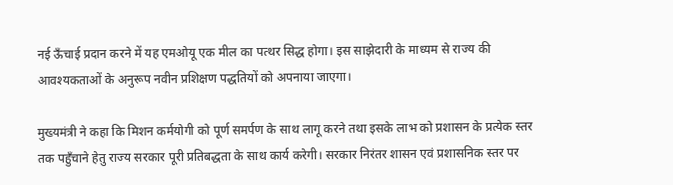नई ऊँचाई प्रदान करने में यह एमओयू एक मील का पत्थर सिद्ध होगा। इस साझेदारी के माध्यम से राज्य की आवश्यकताओं के अनुरूप नवीन प्रशिक्षण पद्धतियों को अपनाया जाएगा।

मुख्यमंत्री ने कहा कि मिशन कर्मयोगी को पूर्ण समर्पण के साथ लागू करने तथा इसके लाभ को प्रशासन के प्रत्येक स्तर तक पहुँचाने हेतु राज्य सरकार पूरी प्रतिबद्धता के साथ कार्य करेगी। सरकार निरंतर शासन एवं प्रशासनिक स्तर पर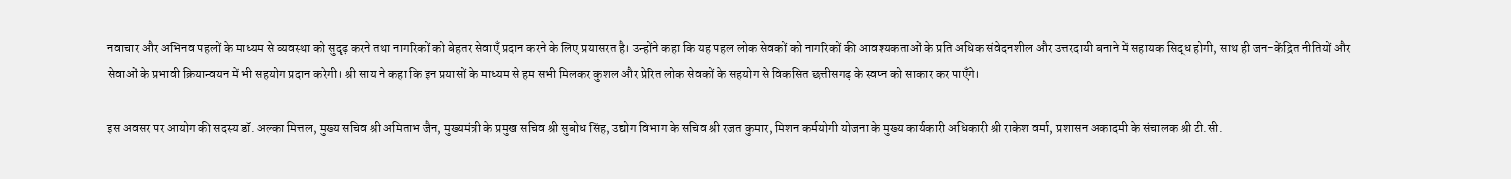नवाचार और अभिनव पहलों के माध्यम से व्यवस्था को सुदृढ़ करने तथा नागरिकों को बेहतर सेवाएँ प्रदान करने के लिए प्रयासरत है। उन्होंने कहा कि यह पहल लोक सेवकों को नागरिकों की आवश्यकताओं के प्रति अधिक संवेदनशील और उत्तरदायी बनाने में सहायक सिद्ध होगी, साथ ही जन-केंद्रित नीतियों और सेवाओं के प्रभावी क्रियान्वयन में भी सहयोग प्रदान करेगी। श्री साय ने कहा कि इन प्रयासों के माध्यम से हम सभी मिलकर कुशल और प्रेरित लोक सेवकों के सहयोग से विकसित छत्तीसगढ़ के स्वप्न को साकार कर पाएँगे।

इस अवसर पर आयोग की सदस्य डॉ. अल्का मित्तल, मुख्य सचिव श्री अमिताभ जैन, मुख्यमंत्री के प्रमुख सचिव श्री सुबोध सिंह, उद्योग विभाग के सचिव श्री रजत कुमार, मिशन कर्मयोगी योजना के मुख्य कार्यकारी अधिकारी श्री राकेश वर्मा, प्रशासन अकादमी के संचालक श्री टी.सी.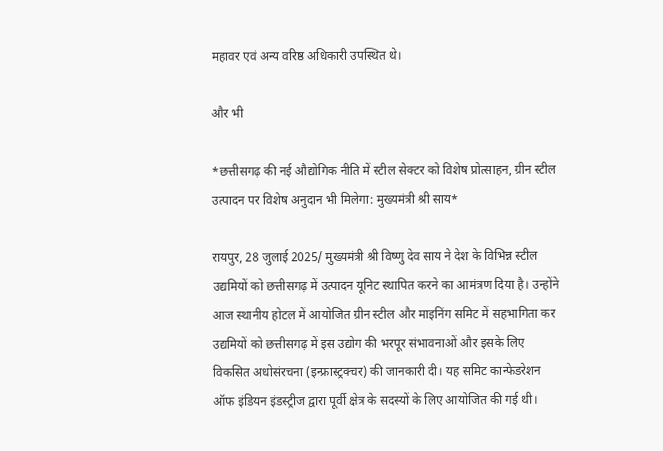महावर एवं अन्य वरिष्ठ अधिकारी उपस्थित थे।

और भी

*छत्तीसगढ़ की नई औद्योगिक नीति में स्टील सेक्टर को विशेष प्रोत्साहन, ग्रीन स्टील उत्पादन पर विशेष अनुदान भी मिलेगा: मुख्यमंत्री श्री साय*

रायपुर, 28 जुलाई 2025/ मुख्यमंत्री श्री विष्णु देव साय ने देश के विभिन्न स्टील उद्यमियों को छत्तीसगढ़ में उत्पादन यूनिट स्थापित करने का आमंत्रण दिया है। उन्होंने आज स्थानीय होटल में आयोजित ग्रीन स्टील और माइनिंग समिट में सहभागिता कर उद्यमियों को छत्तीसगढ़ में इस उद्योग की भरपूर संभावनाओं और इसके लिए विकसित अधोसंरचना (इन्फ्रास्ट्रक्चर) की जानकारी दी। यह समिट कान्फेडरेशन ऑफ इंडियन इंडस्ट्रीज द्वारा पूर्वी क्षेत्र के सदस्यों के लिए आयोजित की गई थी।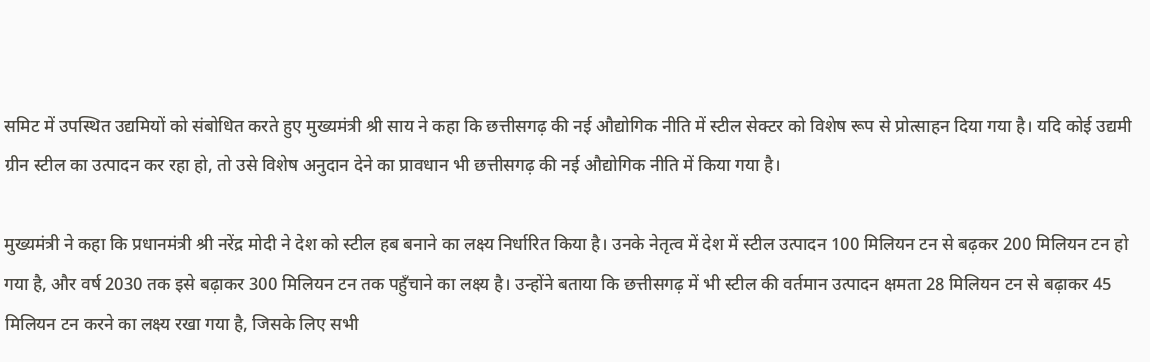समिट में उपस्थित उद्यमियों को संबोधित करते हुए मुख्यमंत्री श्री साय ने कहा कि छत्तीसगढ़ की नई औद्योगिक नीति में स्टील सेक्टर को विशेष रूप से प्रोत्साहन दिया गया है। यदि कोई उद्यमी ग्रीन स्टील का उत्पादन कर रहा हो, तो उसे विशेष अनुदान देने का प्रावधान भी छत्तीसगढ़ की नई औद्योगिक नीति में किया गया है।

मुख्यमंत्री ने कहा कि प्रधानमंत्री श्री नरेंद्र मोदी ने देश को स्टील हब बनाने का लक्ष्य निर्धारित किया है। उनके नेतृत्व में देश में स्टील उत्पादन 100 मिलियन टन से बढ़कर 200 मिलियन टन हो गया है, और वर्ष 2030 तक इसे बढ़ाकर 300 मिलियन टन तक पहुँचाने का लक्ष्य है। उन्होंने बताया कि छत्तीसगढ़ में भी स्टील की वर्तमान उत्पादन क्षमता 28 मिलियन टन से बढ़ाकर 45 मिलियन टन करने का लक्ष्य रखा गया है, जिसके लिए सभी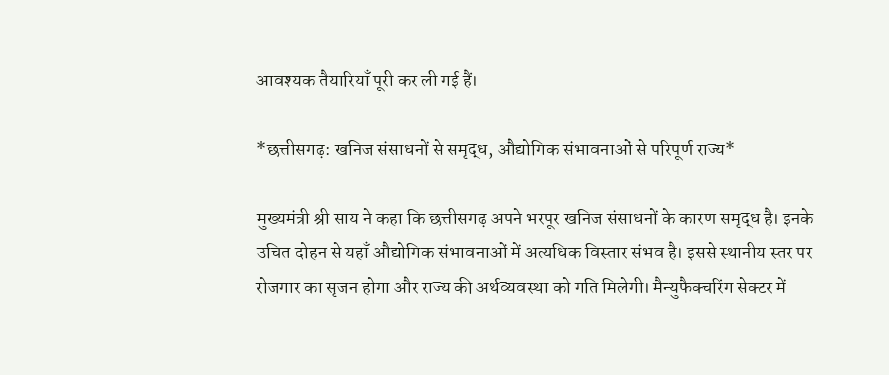आवश्यक तैयारियाँ पूरी कर ली गई हैं।

*छत्तीसगढ़: खनिज संसाधनों से समृद्ध, औद्योगिक संभावनाओं से परिपूर्ण राज्य*

मुख्यमंत्री श्री साय ने कहा कि छत्तीसगढ़ अपने भरपूर खनिज संसाधनों के कारण समृद्ध है। इनके उचित दोहन से यहाँ औद्योगिक संभावनाओं में अत्यधिक विस्तार संभव है। इससे स्थानीय स्तर पर रोजगार का सृजन होगा और राज्य की अर्थव्यवस्था को गति मिलेगी। मैन्युफैक्चरिंग सेक्टर में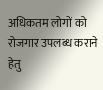अधिकतम लोगों को रोजगार उपलब्ध कराने हेतु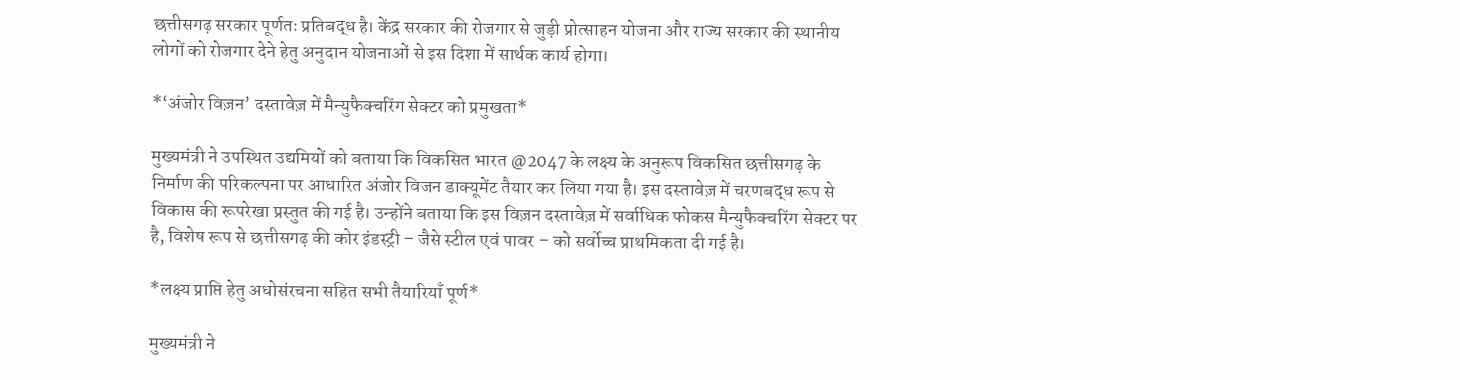छत्तीसगढ़ सरकार पूर्णतः प्रतिबद्ध है। केंद्र सरकार की रोजगार से जुड़ी प्रोत्साहन योजना और राज्य सरकार की स्थानीय लोगों को रोजगार देने हेतु अनुदान योजनाओं से इस दिशा में सार्थक कार्य होगा।

*‘अंजोर विज़न’ दस्तावेज़ में मैन्युफैक्चरिंग सेक्टर को प्रमुखता*

मुख्यमंत्री ने उपस्थित उद्यमियों को बताया कि विकसित भारत @2047 के लक्ष्य के अनुरूप विकसित छत्तीसगढ़ के निर्माण की परिकल्पना पर आधारित अंजोर विजन डाक्यूमेंट तैयार कर लिया गया है। इस दस्तावेज़ में चरणबद्ध रूप से विकास की रूपरेखा प्रस्तुत की गई है। उन्होंने बताया कि इस विज़न दस्तावेज़ में सर्वाधिक फोकस मैन्युफैक्चरिंग सेक्टर पर है, विशेष रूप से छत्तीसगढ़ की कोर इंडस्ट्री – जैसे स्टील एवं पावर – को सर्वोच्च प्राथमिकता दी गई है।

*लक्ष्य प्राप्ति हेतु अधोसंरचना सहित सभी तैयारियाँ पूर्ण*

मुख्यमंत्री ने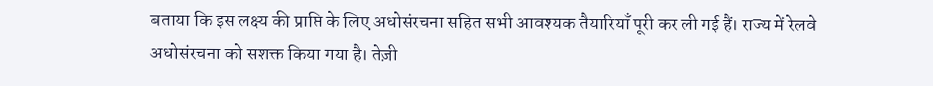बताया कि इस लक्ष्य की प्राप्ति के लिए अधोसंरचना सहित सभी आवश्यक तैयारियाँ पूरी कर ली गई हैं। राज्य में रेलवे अधोसंरचना को सशक्त किया गया है। तेज़ी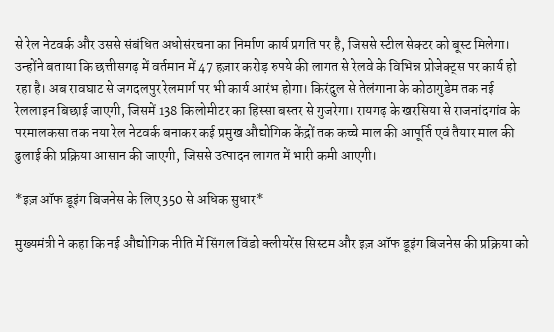से रेल नेटवर्क और उससे संबंधित अधोसंरचना का निर्माण कार्य प्रगति पर है, जिससे स्टील सेक्टर को बूस्ट मिलेगा। उन्होंने बताया कि छत्तीसगढ़ में वर्तमान में 47 हज़ार करोड़ रुपये की लागत से रेलवे के विभिन्न प्रोजेक्ट्स पर कार्य हो रहा है। अब रावघाट से जगदलपुर रेलमार्ग पर भी कार्य आरंभ होगा। किरंदुल से तेलंगाना के कोठागुडेम तक नई रेललाइन बिछाई जाएगी, जिसमें 138 किलोमीटर का हिस्सा बस्तर से गुजरेगा। रायगढ़ के खरसिया से राजनांदगांव के परमालकसा तक नया रेल नेटवर्क बनाकर कई प्रमुख औद्योगिक केंद्रों तक कच्चे माल की आपूर्ति एवं तैयार माल की ढुलाई की प्रक्रिया आसान की जाएगी, जिससे उत्पादन लागत में भारी कमी आएगी।

*इज़ ऑफ डूइंग बिजनेस के लिए 350 से अधिक सुधार*

मुख्यमंत्री ने कहा कि नई औद्योगिक नीति में सिंगल विंडो क्लीयरेंस सिस्टम और इज़ ऑफ डूइंग बिजनेस की प्रक्रिया को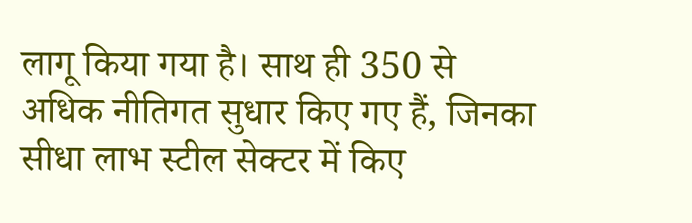लागू किया गया है। साथ ही 350 से अधिक नीतिगत सुधार किए गए हैं, जिनका सीधा लाभ स्टील सेक्टर में किए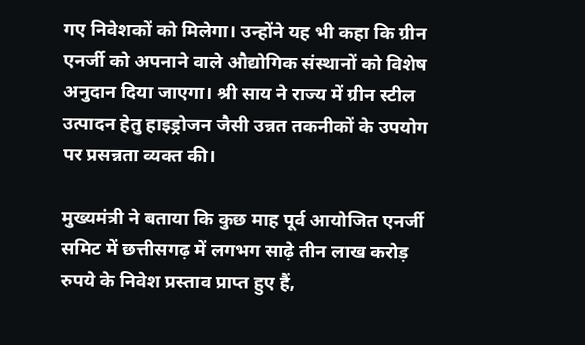गए निवेशकों को मिलेगा। उन्होंने यह भी कहा कि ग्रीन एनर्जी को अपनाने वाले औद्योगिक संस्थानों को विशेष अनुदान दिया जाएगा। श्री साय ने राज्य में ग्रीन स्टील उत्पादन हेतु हाइड्रोजन जैसी उन्नत तकनीकों के उपयोग पर प्रसन्नता व्यक्त की।

मुख्यमंत्री ने बताया कि कुछ माह पूर्व आयोजित एनर्जी समिट में छत्तीसगढ़ में लगभग साढ़े तीन लाख करोड़ रुपये के निवेश प्रस्ताव प्राप्त हुए हैं,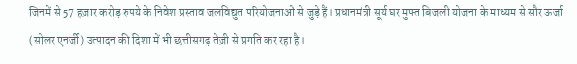जिनमें से 57 हज़ार करोड़ रुपये के निवेश प्रस्ताव जलविद्युत परियोजनाओं से जुड़े हैं। प्रधानमंत्री सूर्य घर मुफ्त बिजली योजना के माध्यम से सौर ऊर्जा (सोलर एनर्जी) उत्पादन की दिशा में भी छत्तीसगढ़ तेज़ी से प्रगति कर रहा है।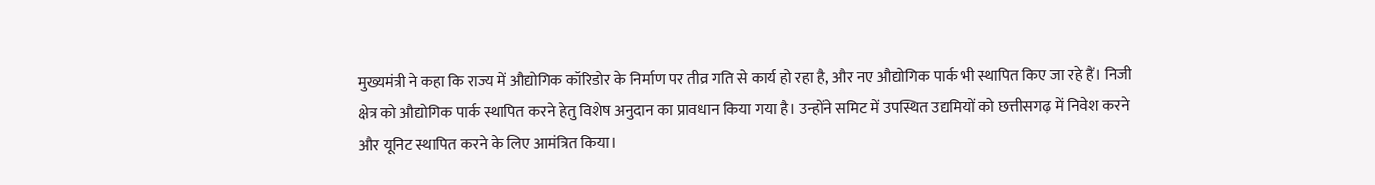मुख्यमंत्री ने कहा कि राज्य में औद्योगिक कॉरिडोर के निर्माण पर तीव्र गति से कार्य हो रहा है, और नए औद्योगिक पार्क भी स्थापित किए जा रहे हैं। निजी क्षेत्र को औद्योगिक पार्क स्थापित करने हेतु विशेष अनुदान का प्रावधान किया गया है। उन्होंने समिट में उपस्थित उद्यमियों को छत्तीसगढ़ में निवेश करने और यूनिट स्थापित करने के लिए आमंत्रित किया।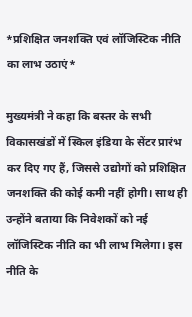*प्रशिक्षित जनशक्ति एवं लॉजिस्टिक नीति का लाभ उठाएं*

मुख्यमंत्री ने कहा कि बस्तर के सभी विकासखंडों में स्किल इंडिया के सेंटर प्रारंभ कर दिए गए हैं, जिससे उद्योगों को प्रशिक्षित जनशक्ति की कोई कमी नहीं होगी। साथ ही उन्होंने बताया कि निवेशकों को नई लॉजिस्टिक नीति का भी लाभ मिलेगा। इस नीति के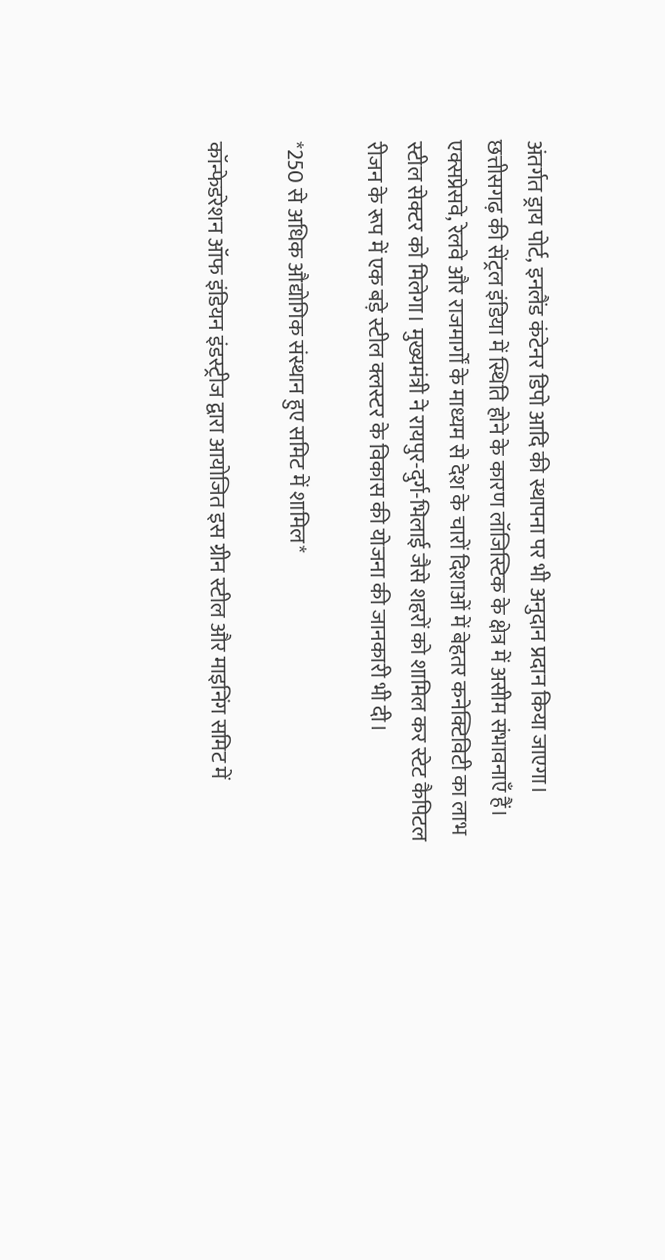अंतर्गत ड्राय पोर्ट, इनलैंड कंटेनर डिपो आदि की स्थापना पर भी अनुदान प्रदान किया जाएगा। छत्तीसगढ़ की सेंट्रल इंडिया में स्थिति होने के कारण लॉजिस्टिक के क्षेत्र में असीम संभावनाएँ हैं। एक्सप्रेसवे, रेलवे और राजमार्गों के माध्यम से देश के चारों दिशाओं में बेहतर कनेक्टिविटी का लाभ स्टील सेक्टर को मिलेगा। मुख्यमंत्री ने रायपुर-दुर्ग-भिलाई जैसे शहरों को शामिल कर स्टेट कैपिटल रीजन के रूप में एक बड़े स्टील क्लस्टर के विकास की योजना की जानकारी भी दी।

*250 से अधिक औद्योगिक संस्थान हुए समिट में शामिल*

कॉन्फेडरेशन ऑफ इंडियन इंडस्ट्रीज द्वारा आयोजित इस ग्रीन स्टील और माइनिंग समिट में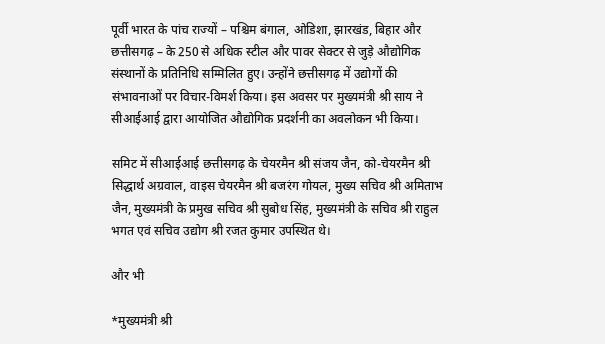पूर्वी भारत के पांच राज्यों – पश्चिम बंगाल, ओडिशा, झारखंड, बिहार और छत्तीसगढ़ – के 250 से अधिक स्टील और पावर सेक्टर से जुड़े औद्योगिक संस्थानों के प्रतिनिधि सम्मिलित हुए। उन्होंने छत्तीसगढ़ में उद्योगों की संभावनाओं पर विचार-विमर्श किया। इस अवसर पर मुख्यमंत्री श्री साय ने सीआईआई द्वारा आयोजित औद्योगिक प्रदर्शनी का अवलोकन भी किया।

समिट में सीआईआई छत्तीसगढ़ के चेयरमैन श्री संजय जैन, को-चेयरमैन श्री सिद्धार्थ अग्रवाल, वाइस चेयरमैन श्री बजरंग गोयल, मुख्य सचिव श्री अमिताभ जैन, मुख्यमंत्री के प्रमुख सचिव श्री सुबोध सिंह, मुख्यमंत्री के सचिव श्री राहुल भगत एवं सचिव उद्योग श्री रजत कुमार उपस्थित थे।

और भी

*मुख्यमंत्री श्री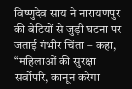विष्णुदेव साय ने नारायणपुर की बेटियों से जुड़ी घटना पर जताई गंभीर चिंता – कहा, “महिलाओं की सुरक्षा सर्वोपरि, कानून करेगा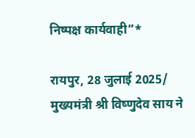निष्पक्ष कार्यवाही”*

रायपुर, 28 जुलाई 2025/ मुख्यमंत्री श्री विष्णुदेव साय ने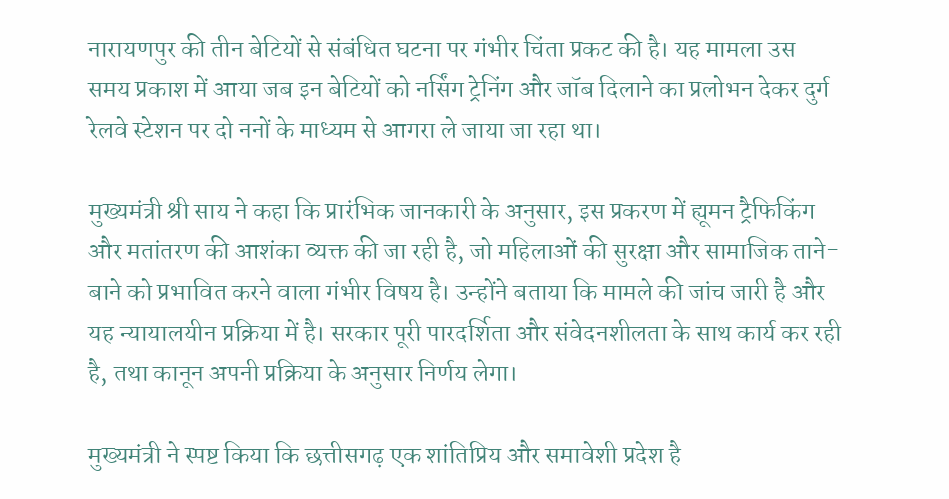नारायणपुर की तीन बेटियों से संबंधित घटना पर गंभीर चिंता प्रकट की है। यह मामला उस समय प्रकाश में आया जब इन बेटियों को नर्सिंग ट्रेनिंग और जॉब दिलाने का प्रलोभन देकर दुर्ग रेलवे स्टेशन पर दो ननों के माध्यम से आगरा ले जाया जा रहा था।

मुख्यमंत्री श्री साय ने कहा कि प्रारंभिक जानकारी के अनुसार, इस प्रकरण में ह्यूमन ट्रैफिकिंग और मतांतरण की आशंका व्यक्त की जा रही है, जो महिलाओं की सुरक्षा और सामाजिक ताने-बाने को प्रभावित करने वाला गंभीर विषय है। उन्होंने बताया कि मामले की जांच जारी है और यह न्यायालयीन प्रक्रिया में है। सरकार पूरी पारदर्शिता और संवेदनशीलता के साथ कार्य कर रही है, तथा कानून अपनी प्रक्रिया के अनुसार निर्णय लेगा।

मुख्यमंत्री ने स्पष्ट किया कि छत्तीसगढ़ एक शांतिप्रिय और समावेशी प्रदेश है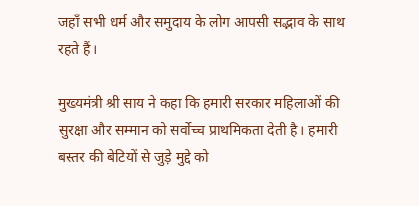जहाँ सभी धर्म और समुदाय के लोग आपसी सद्भाव के साथ रहते हैं।

मुख्यमंत्री श्री साय ने कहा कि हमारी सरकार महिलाओं की सुरक्षा और सम्मान को सर्वोच्च प्राथमिकता देती है। हमारी बस्तर की बेटियों से जुड़े मुद्दे को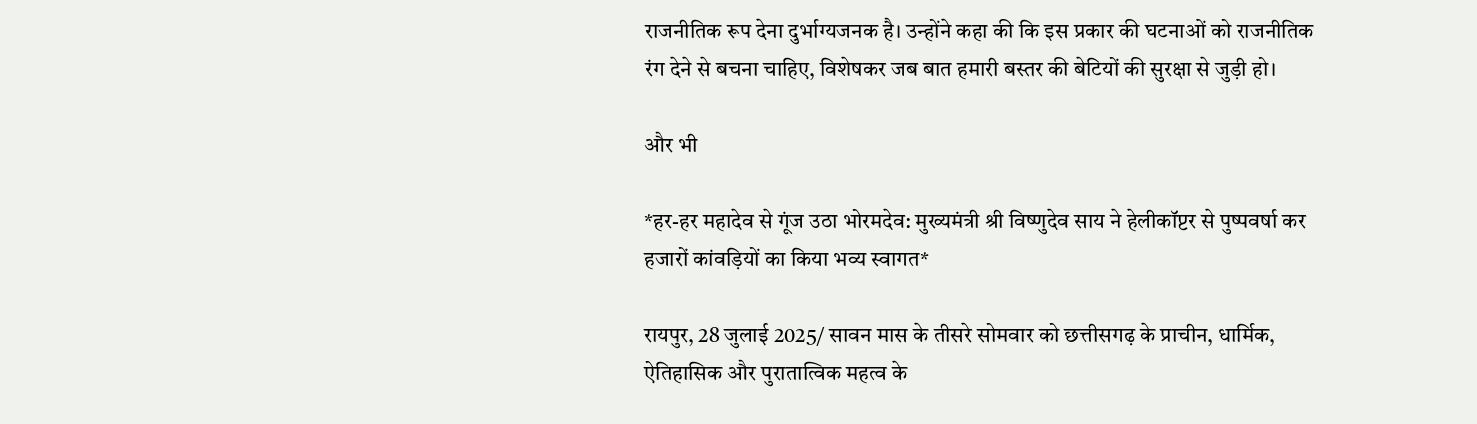राजनीतिक रूप देना दुर्भाग्यजनक है। उन्होंने कहा की कि इस प्रकार की घटनाओं को राजनीतिक रंग देने से बचना चाहिए, विशेषकर जब बात हमारी बस्तर की बेटियों की सुरक्षा से जुड़ी हो।

और भी

*हर-हर महादेव से गूंज उठा भोरमदेव: मुख्यमंत्री श्री विष्णुदेव साय ने हेलीकॉप्टर से पुष्पवर्षा कर हजारों कांवड़ियों का किया भव्य स्वागत*

रायपुर, 28 जुलाई 2025/ सावन मास के तीसरे सोमवार को छत्तीसगढ़ के प्राचीन, धार्मिक, ऐतिहासिक और पुरातात्विक महत्व के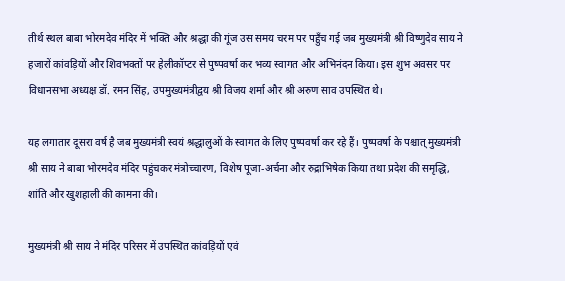तीर्थ स्थल बाबा भोरमदेव मंदिर में भक्ति और श्रद्धा की गूंज उस समय चरम पर पहुँच गई जब मुख्यमंत्री श्री विष्णुदेव साय ने हजारों कांवड़ियों और शिवभक्तों पर हेलीकॉप्टर से पुष्पवर्षा कर भव्य स्वागत और अभिनंदन किया। इस शुभ अवसर पर विधानसभा अध्यक्ष डॉ. रमन सिंह, उपमुख्यमंत्रीद्वय श्री विजय शर्मा और श्री अरुण साव उपस्थित थे।

यह लगातार दूसरा वर्ष है जब मुख्यमंत्री स्वयं श्रद्धालुओं के स्वागत के लिए पुष्पवर्षा कर रहे हैं। पुष्पवर्षा के पश्चात् मुख्यमंत्री श्री साय ने बाबा भोरमदेव मंदिर पहुंचकर मंत्रोच्चारण, विशेष पूजा-अर्चना और रुद्राभिषेक किया तथा प्रदेश की समृद्धि, शांति और खुशहाली की कामना की।

मुख्यमंत्री श्री साय ने मंदिर परिसर में उपस्थित कांवड़ियों एवं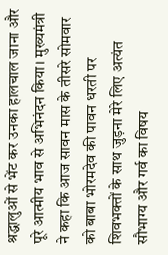श्रद्धालुओं से भेंट कर उनका हालचाल जाना और पूरे आत्मीय भाव से अभिनंदन किया। मुख्यमंत्री ने कहा कि आज सावन मास के तीसरे सोमवार को बाबा भोरमदेव की पावन धरती पर शिवभक्तों के साथ जुड़ना मेरे लिए अत्यंत सौभाग्य और गर्व का विषय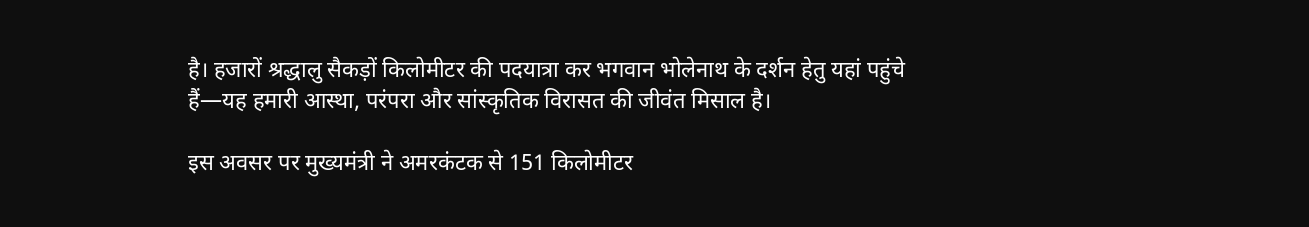है। हजारों श्रद्धालु सैकड़ों किलोमीटर की पदयात्रा कर भगवान भोलेनाथ के दर्शन हेतु यहां पहुंचे हैं—यह हमारी आस्था, परंपरा और सांस्कृतिक विरासत की जीवंत मिसाल है।

इस अवसर पर मुख्यमंत्री ने अमरकंटक से 151 किलोमीटर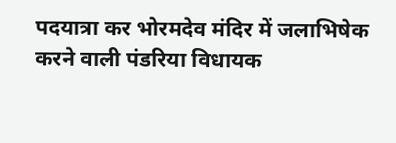पदयात्रा कर भोरमदेव मंदिर में जलाभिषेक करने वाली पंडरिया विधायक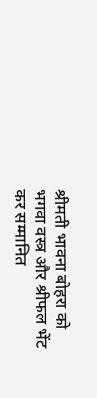श्रीमती भावना बोहरा को भगवा वस्त्र और श्रीफल भेंट कर सम्मानित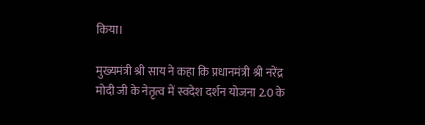किया।

मुख्यमंत्री श्री साय ने कहा कि प्रधानमंत्री श्री नरेंद्र मोदी जी के नेतृत्व में स्वदेश दर्शन योजना 2.0 के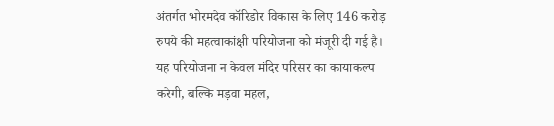अंतर्गत भोरमदेव कॉरिडोर विकास के लिए 146 करोड़ रुपये की महत्वाकांक्षी परियोजना को मंजूरी दी गई है। यह परियोजना न केवल मंदिर परिसर का कायाकल्प करेगी, बल्कि मड़वा महल,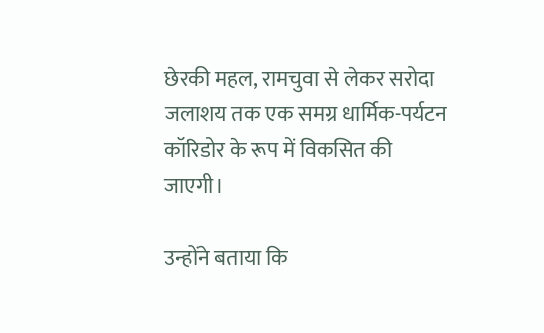छेरकी महल, रामचुवा से लेकर सरोदा जलाशय तक एक समग्र धार्मिक-पर्यटन कॉरिडोर के रूप में विकसित की जाएगी।

उन्होंने बताया कि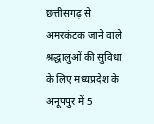छत्तीसगढ़ से अमरकंटक जाने वाले श्रद्धालुओं की सुविधा के लिए मध्यप्रदेश के अनूपपुर में 5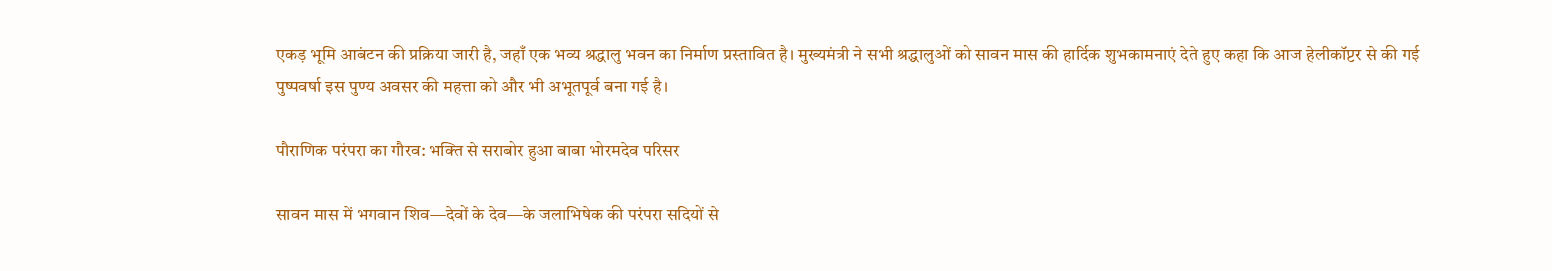एकड़ भूमि आबंटन की प्रक्रिया जारी है, जहाँ एक भव्य श्रद्धालु भवन का निर्माण प्रस्तावित है। मुख्यमंत्री ने सभी श्रद्धालुओं को सावन मास की हार्दिक शुभकामनाएं देते हुए कहा कि आज हेलीकॉप्टर से की गई पुष्पवर्षा इस पुण्य अवसर की महत्ता को और भी अभूतपूर्व बना गई है।

पौराणिक परंपरा का गौरव: भक्ति से सराबोर हुआ बाबा भोरमदेव परिसर

सावन मास में भगवान शिव—देवों के देव—के जलाभिषेक की परंपरा सदियों से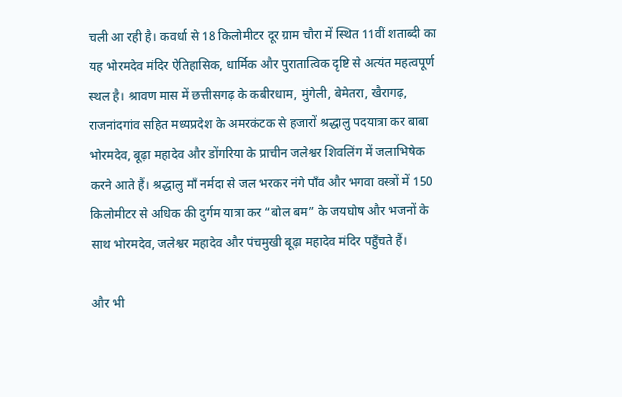चली आ रही है। कवर्धा से 18 किलोमीटर दूर ग्राम चौरा में स्थित 11वीं शताब्दी का यह भोरमदेव मंदिर ऐतिहासिक, धार्मिक और पुरातात्विक दृष्टि से अत्यंत महत्वपूर्ण स्थल है। श्रावण मास में छत्तीसगढ़ के कबीरधाम, मुंगेली, बेमेतरा, खैरागढ़, राजनांदगांव सहित मध्यप्रदेश के अमरकंटक से हजारों श्रद्धालु पदयात्रा कर बाबा भोरमदेव, बूढ़ा महादेव और डोंगरिया के प्राचीन जलेश्वर शिवलिंग में जलाभिषेक करने आते हैं। श्रद्धालु माँ नर्मदा से जल भरकर नंगे पाँव और भगवा वस्त्रों में 150 किलोमीटर से अधिक की दुर्गम यात्रा कर “बोल बम” के जयघोष और भजनों के साथ भोरमदेव, जलेश्वर महादेव और पंचमुखी बूढ़ा महादेव मंदिर पहुँचते हैं।

और भी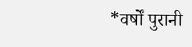*वर्षों पुरानी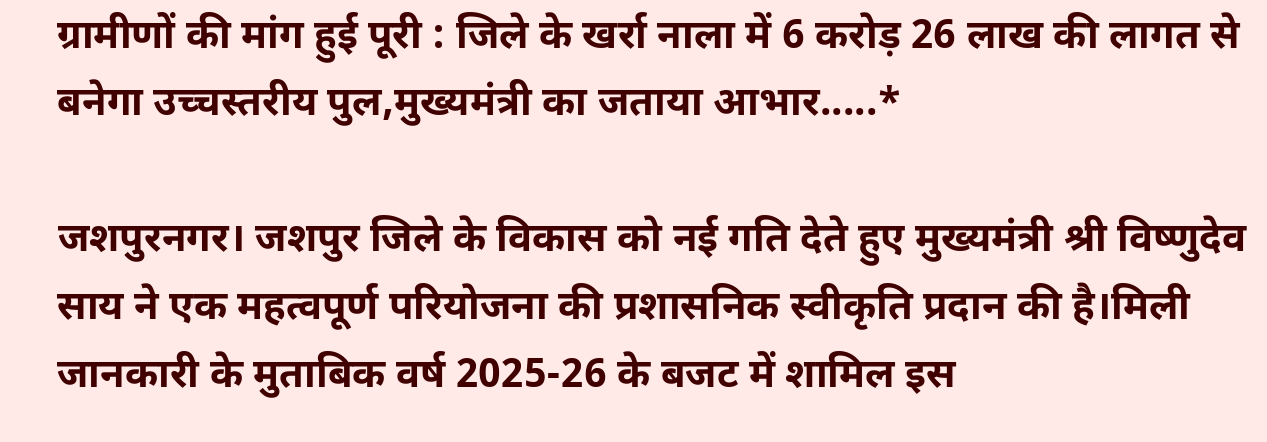ग्रामीणों की मांग हुई पूरी : जिले के खर्रा नाला में 6 करोड़ 26 लाख की लागत से बनेगा उच्चस्तरीय पुल,मुख्यमंत्री का जताया आभार.....*

जशपुरनगर। जशपुर जिले के विकास को नई गति देते हुए मुख्यमंत्री श्री विष्णुदेव साय ने एक महत्वपूर्ण परियोजना की प्रशासनिक स्वीकृति प्रदान की है।मिली जानकारी के मुताबिक वर्ष 2025-26 के बजट में शामिल इस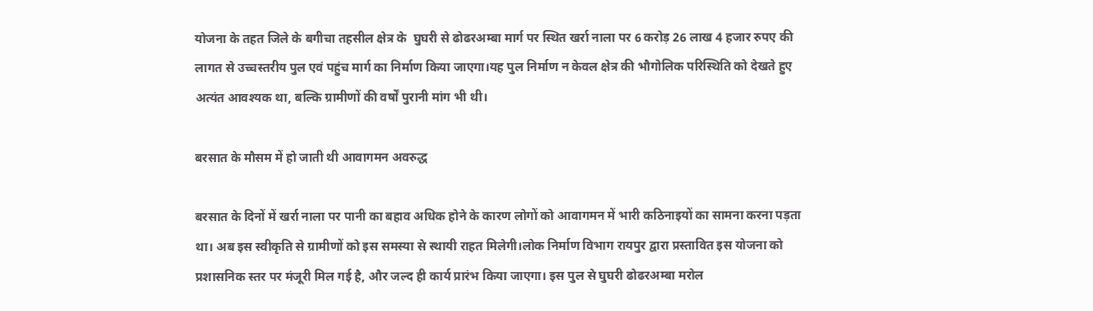योजना के तहत जिले के बगीचा तहसील क्षेत्र के  घुघरी से ढोढरअम्बा मार्ग पर स्थित खर्रा नाला पर 6 करोड़ 26 लाख 4 हजार रुपए की लागत से उच्चस्तरीय पुल एवं पहुंच मार्ग का निर्माण किया जाएगा।यह पुल निर्माण न केवल क्षेत्र की भौगोलिक परिस्थिति को देखते हुए अत्यंत आवश्यक था, बल्कि ग्रामीणों की वर्षों पुरानी मांग भी थी।

बरसात के मौसम में हो जाती थी आवागमन अवरुद्ध

बरसात के दिनों में खर्रा नाला पर पानी का बहाव अधिक होने के कारण लोगों को आवागमन में भारी कठिनाइयों का सामना करना पड़ता था। अब इस स्वीकृति से ग्रामीणों को इस समस्या से स्थायी राहत मिलेगी।लोक निर्माण विभाग रायपुर द्वारा प्रस्तावित इस योजना को प्रशासनिक स्तर पर मंजूरी मिल गई है, और जल्द ही कार्य प्रारंभ किया जाएगा। इस पुल से घुघरी ढोढरअम्बा मरोल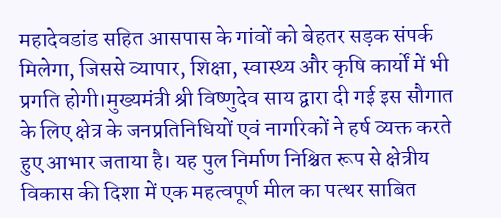महादेवडांड सहित आसपास के गांवों को बेहतर सड़क संपर्क मिलेगा, जिससे व्यापार, शिक्षा, स्वास्थ्य और कृषि कार्यों में भी प्रगति होगी।मुख्यमंत्री श्री विष्णुदेव साय द्वारा दी गई इस सौगात के लिए क्षेत्र के जनप्रतिनिधियों एवं नागरिकों ने हर्ष व्यक्त करते हुए आभार जताया है। यह पुल निर्माण निश्चित रूप से क्षेत्रीय विकास की दिशा में एक महत्वपूर्ण मील का पत्थर साबित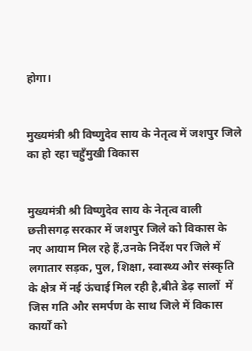होगा।


मुख्यमंत्री श्री विष्णुदेव साय के नेतृत्व में जशपुर जिले का हो रहा चहुँमुखी विकास


मुख्यमंत्री श्री विष्णुदेव साय के नेतृत्व वाली छत्तीसगढ़ सरकार में जशपुर जिले को विकास के नए आयाम मिल रहे हैं,उनके निर्देश पर जिले में लगातार सड़क, पुल, शिक्षा, स्वास्थ्य और संस्कृति के क्षेत्र में नई ऊंचाई मिल रही है,बीते डेढ़ सालों  में जिस गति और समर्पण के साथ जिले में विकास कार्यों को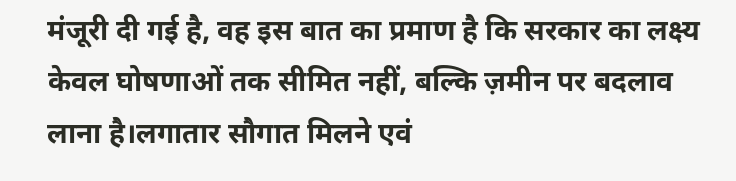मंजूरी दी गई है, वह इस बात का प्रमाण है कि सरकार का लक्ष्य केवल घोषणाओं तक सीमित नहीं, बल्कि ज़मीन पर बदलाव लाना है।लगातार सौगात मिलने एवं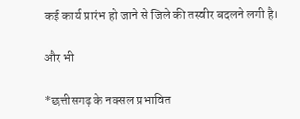कई कार्य प्रारंभ हो जाने से जिले की तस्वीर बदलने लगी है।

और भी

*छत्तीसगढ़ के नक्सल प्रभावित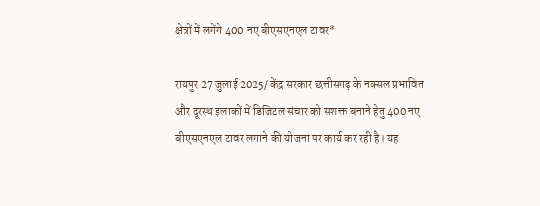क्षेत्रों में लगेंगे 400 नए बीएसएनएल टावर*

रायपुर 27 जुलाई 2025/ केंद्र सरकार छत्तीसगढ़ के नक्सल प्रभावित और दूरस्थ इलाकों में डिजिटल संचार को सशक्त बनाने हेतु 400 नए बीएसएनएल टावर लगाने की योजना पर कार्य कर रही है। यह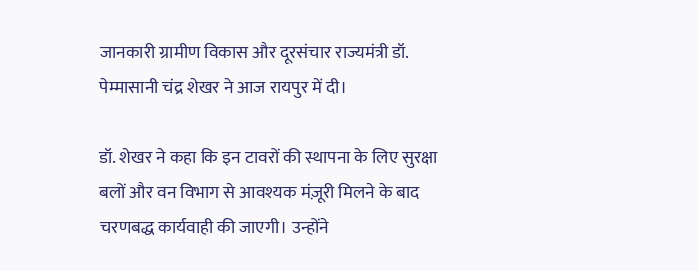जानकारी ग्रामीण विकास और दूरसंचार राज्यमंत्री डॉ. पेम्मासानी चंद्र शेखर ने आज रायपुर में दी।

डॉ. शेखर ने कहा कि इन टावरों की स्थापना के लिए सुरक्षा बलों और वन विभाग से आवश्यक मंज़ूरी मिलने के बाद चरणबद्ध कार्यवाही की जाएगी। उन्होंने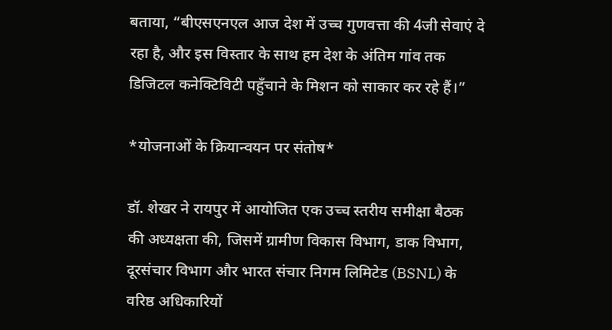बताया, “बीएसएनएल आज देश में उच्च गुणवत्ता की 4जी सेवाएं दे रहा है, और इस विस्तार के साथ हम देश के अंतिम गांव तक डिजिटल कनेक्टिविटी पहुँचाने के मिशन को साकार कर रहे हैं।”

*योजनाओं के क्रियान्वयन पर संतोष*

डॉ. शेखर ने रायपुर में आयोजित एक उच्च स्तरीय समीक्षा बैठक की अध्यक्षता की, जिसमें ग्रामीण विकास विभाग, डाक विभाग, दूरसंचार विभाग और भारत संचार निगम लिमिटेड (BSNL) के वरिष्ठ अधिकारियों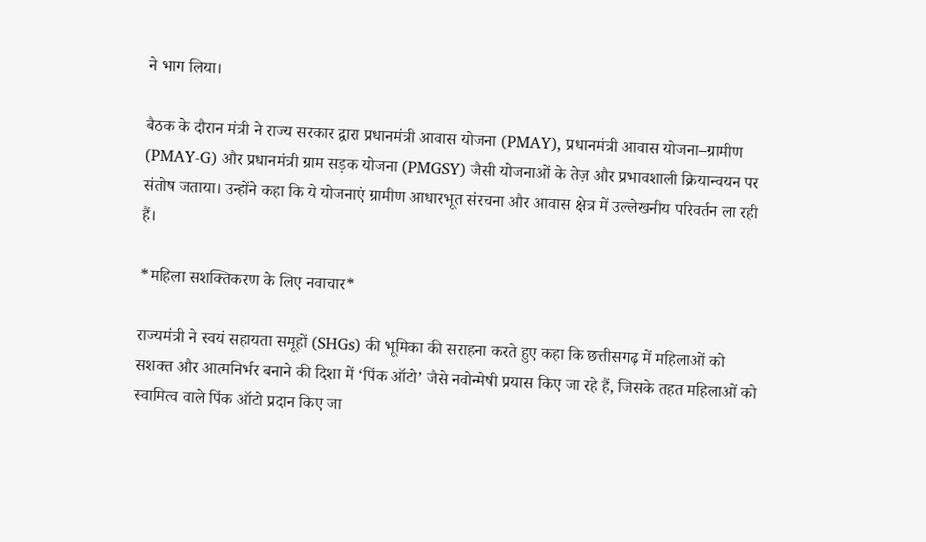ने भाग लिया।

बैठक के दौरान मंत्री ने राज्य सरकार द्वारा प्रधानमंत्री आवास योजना (PMAY), प्रधानमंत्री आवास योजना–ग्रामीण (PMAY-G) और प्रधानमंत्री ग्राम सड़क योजना (PMGSY) जैसी योजनाओं के तेज़ और प्रभावशाली क्रियान्वयन पर संतोष जताया। उन्होंने कहा कि ये योजनाएं ग्रामीण आधारभूत संरचना और आवास क्षेत्र में उल्लेखनीय परिवर्तन ला रही हैं।

*महिला सशक्तिकरण के लिए नवाचार*

राज्यमंत्री ने स्वयं सहायता समूहों (SHGs) की भूमिका की सराहना करते हुए कहा कि छत्तीसगढ़ में महिलाओं को सशक्त और आत्मनिर्भर बनाने की दिशा में ‘पिंक ऑटो’ जैसे नवोन्मेषी प्रयास किए जा रहे हैं, जिसके तहत महिलाओं को स्वामित्व वाले पिंक ऑटो प्रदान किए जा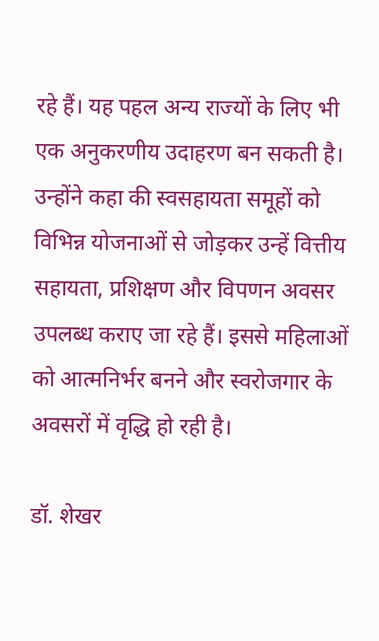रहे हैं। यह पहल अन्य राज्यों के लिए भी एक अनुकरणीय उदाहरण बन सकती है। उन्होंने कहा की स्वसहायता समूहों को विभिन्न योजनाओं से जोड़कर उन्हें वित्तीय सहायता, प्रशिक्षण और विपणन अवसर उपलब्ध कराए जा रहे हैं। इससे महिलाओं को आत्मनिर्भर बनने और स्वरोजगार के अवसरों में वृद्धि हो रही है।

डॉ. शेखर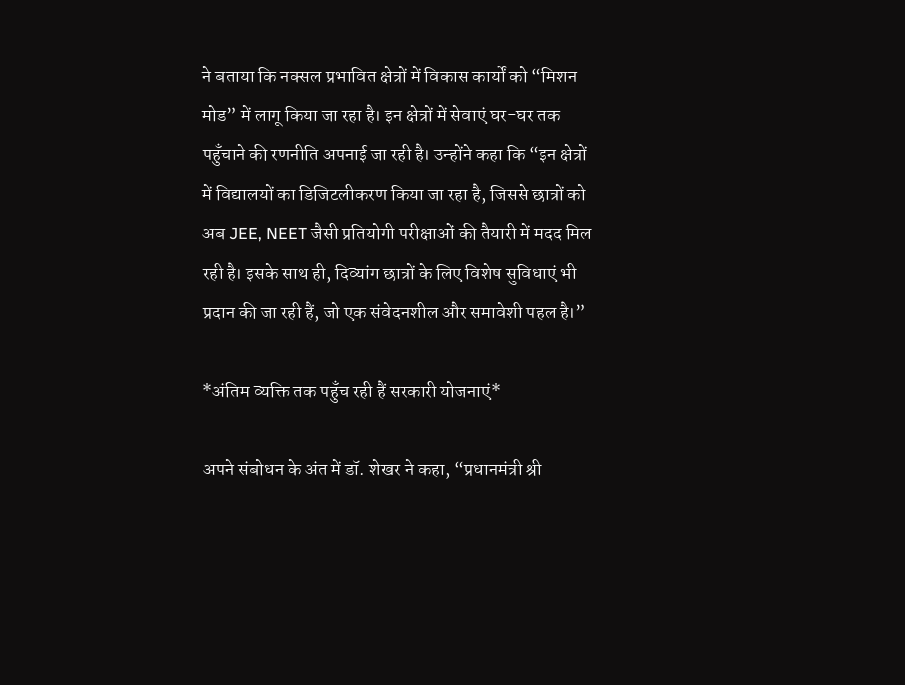ने बताया कि नक्सल प्रभावित क्षेत्रों में विकास कार्यों को “मिशन मोड” में लागू किया जा रहा है। इन क्षेत्रों में सेवाएं घर-घर तक पहुँचाने की रणनीति अपनाई जा रही है। उन्होंने कहा कि “इन क्षेत्रों में विद्यालयों का डिजिटलीकरण किया जा रहा है, जिससे छात्रों को अब JEE, NEET जैसी प्रतियोगी परीक्षाओं की तैयारी में मदद मिल रही है। इसके साथ ही, दिव्यांग छात्रों के लिए विशेष सुविधाएं भी प्रदान की जा रही हैं, जो एक संवेदनशील और समावेशी पहल है।”

*अंतिम व्यक्ति तक पहुँच रही हैं सरकारी योजनाएं*

अपने संबोधन के अंत में डॉ. शेखर ने कहा, “प्रधानमंत्री श्री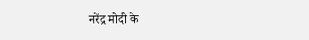नरेंद्र मोदी के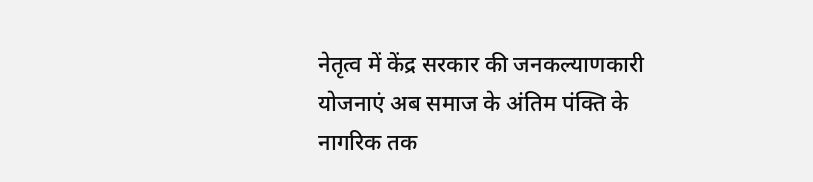नेतृत्व में केंद्र सरकार की जनकल्याणकारी योजनाएं अब समाज के अंतिम पंक्ति के नागरिक तक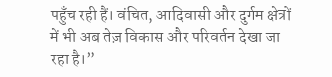पहुँच रही हैं। वंचित, आदिवासी और दुर्गम क्षेत्रों में भी अब तेज़ विकास और परिवर्तन देखा जा रहा है।”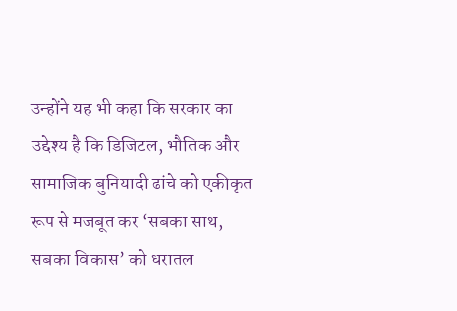उन्होंने यह भी कहा कि सरकार का उद्देश्य है कि डिजिटल, भौतिक और सामाजिक बुनियादी ढांचे को एकीकृत रूप से मजबूत कर ‘सबका साथ, सबका विकास’ को धरातल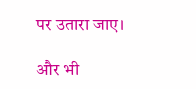पर उतारा जाए।

और भी